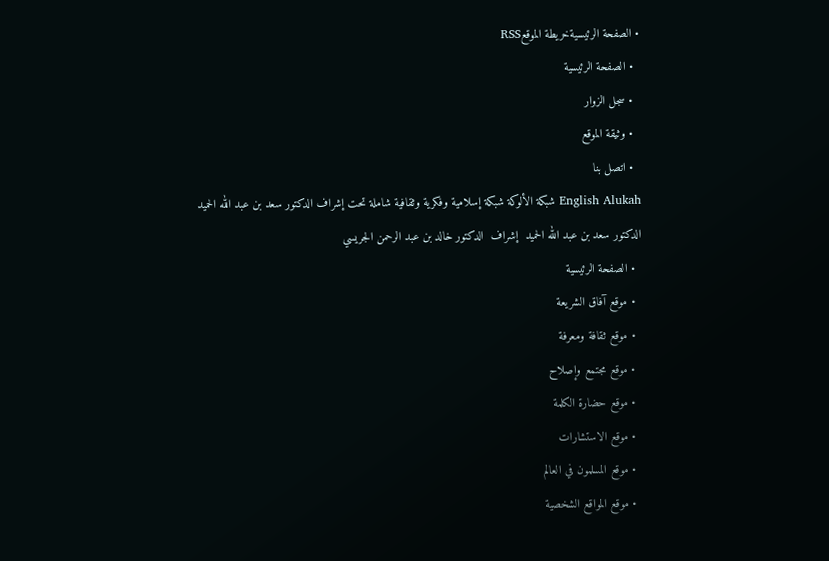• الصفحة الرئيسيةخريطة الموقعRSS
  • الصفحة الرئيسية
  • سجل الزوار
  • وثيقة الموقع
  • اتصل بنا
English Alukah شبكة الألوكة شبكة إسلامية وفكرية وثقافية شاملة تحت إشراف الدكتور سعد بن عبد الله الحميد
الدكتور سعد بن عبد الله الحميد  إشراف  الدكتور خالد بن عبد الرحمن الجريسي
  • الصفحة الرئيسية
  • موقع آفاق الشريعة
  • موقع ثقافة ومعرفة
  • موقع مجتمع وإصلاح
  • موقع حضارة الكلمة
  • موقع الاستشارات
  • موقع المسلمون في العالم
  • موقع المواقع الشخصية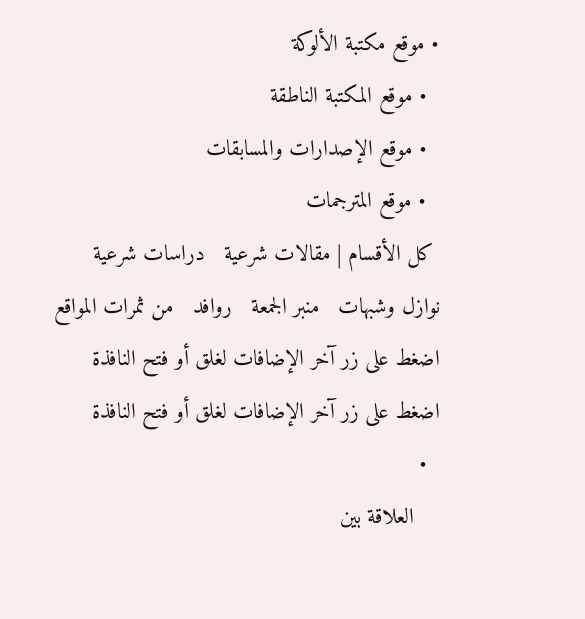• موقع مكتبة الألوكة
  • موقع المكتبة الناطقة
  • موقع الإصدارات والمسابقات
  • موقع المترجمات
 كل الأقسام | مقالات شرعية   دراسات شرعية   نوازل وشبهات   منبر الجمعة   روافد   من ثمرات المواقع
اضغط على زر آخر الإضافات لغلق أو فتح النافذة اضغط على زر آخر الإضافات لغلق أو فتح النافذة
  •
    العلاقة بين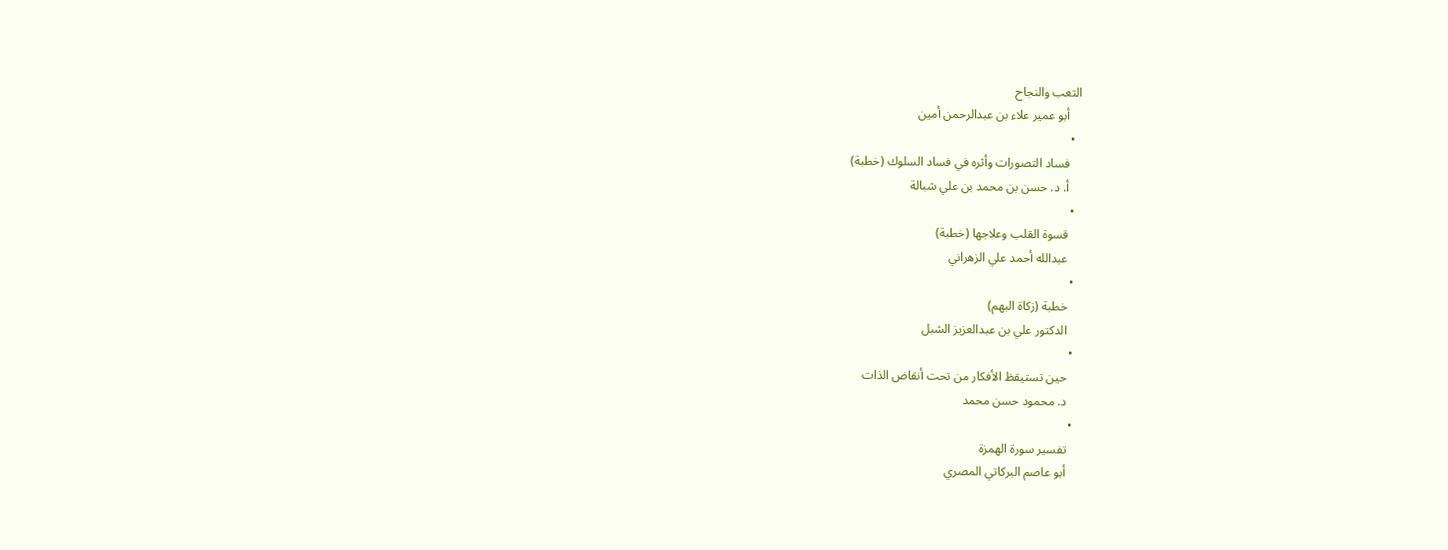التعب والنجاح
    أبو عمير علاء بن عبدالرحمن أمين
  •
    فساد التصورات وأثره في فساد السلوك (خطبة)
    أ. د. حسن بن محمد بن علي شبالة
  •
    قسوة القلب وعلاجها (خطبة)
    عبدالله أحمد علي الزهراني
  •
    خطبة (زكاة البهم)
    الدكتور علي بن عبدالعزيز الشبل
  •
    حين تستيقظ الأفكار من تحت أنقاض الذات
    د. محمود حسن محمد
  •
    تفسير سورة الهمزة
    أبو عاصم البركاتي المصري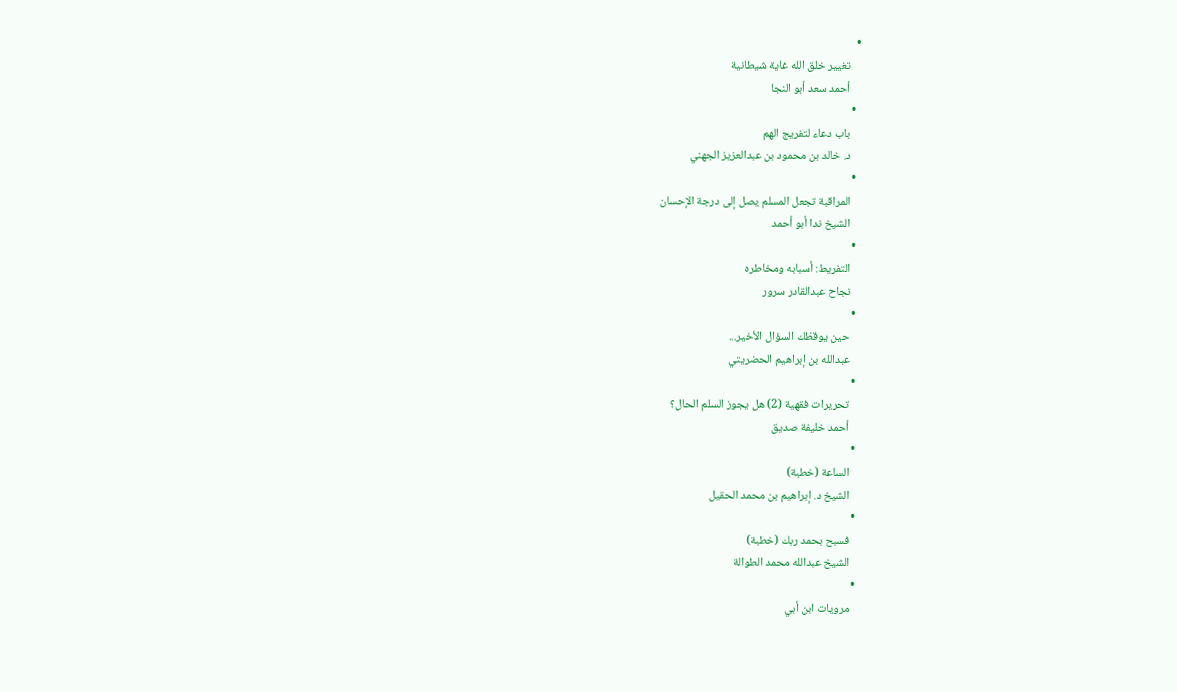•
    تغيير خلق الله غاية شيطانية
    أحمد سعد أبو النجا
  •
    باب دعاء لتفريج الهم
    د. خالد بن محمود بن عبدالعزيز الجهني
  •
    المراقبة تجعل المسلم يصل إلى درجة الإحسان
    الشيخ ندا أبو أحمد
  •
    التفريط: أسبابه ومخاطره
    نجاح عبدالقادر سرور
  •
    حين يوقظك السؤال الأخير...
    عبدالله بن إبراهيم الحضريتي
  •
    تحريرات فقهية (2) هل يجوز السلم الحال؟
    أحمد خليفة صديق
  •
    الساعة (خطبة)
    الشيخ د. إبراهيم بن محمد الحقيل
  •
    فسبح بحمد ربك (خطبة)
    الشيخ عبدالله محمد الطوالة
  •
    مرويات ابن أبي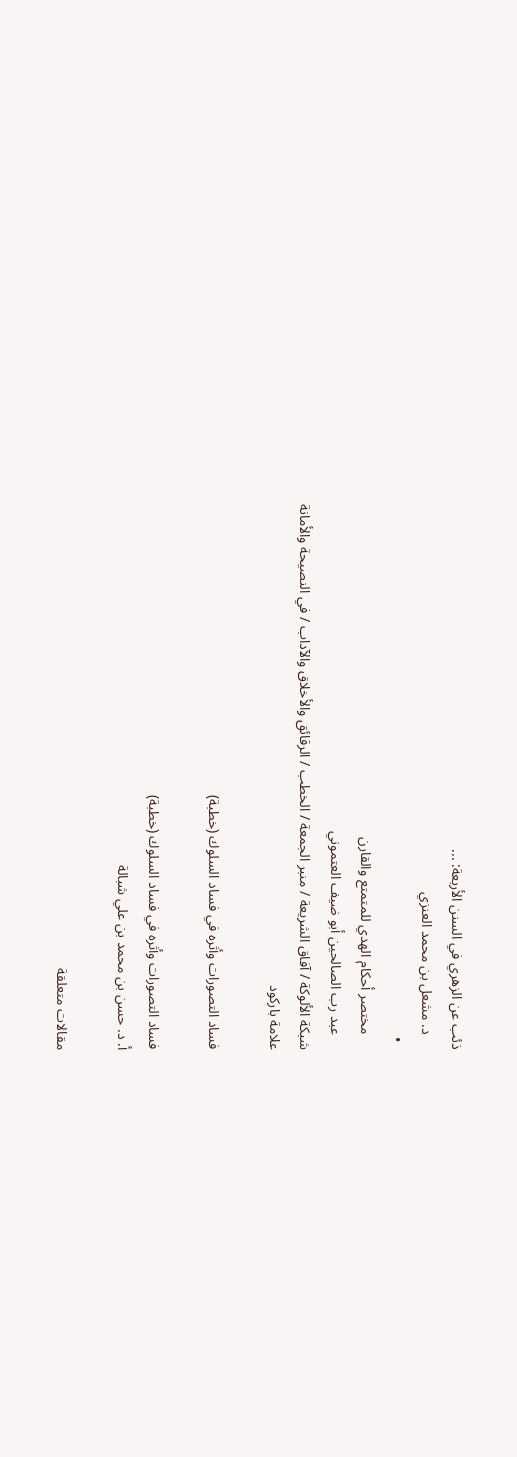ذئب عن الزهري في السنن الأربعة: ...
    د. مشعل بن محمد العنزي
  •
    مختصر أحكام الهدي للمتمتع والقارن
    عبد رب الصالحين أبو ضيف العتموني
شبكة الألوكة / آفاق الشريعة / منبر الجمعة / الخطب / الرقائق والأخلاق والآداب / في النصيحة والأمانة
علامة باركود

فساد التصورات وأثره في فساد السلوك (خطبة)

فساد التصورات وأثره في فساد السلوك (خطبة)
أ. د. حسن بن محمد بن علي شبالة

مقالات متعلقة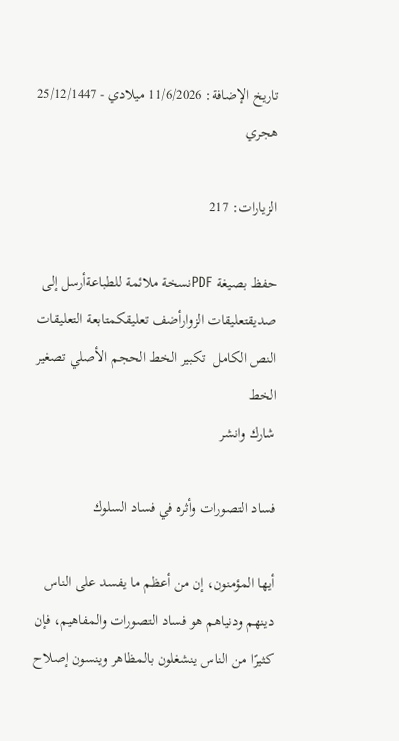تاريخ الإضافة: 11/6/2026 ميلادي - 25/12/1447 هجري

الزيارات: 217

حفظ بصيغة PDFنسخة ملائمة للطباعةأرسل إلى صديقتعليقات الزوارأضف تعليقكمتابعة التعليقات
النص الكامل  تكبير الخط الحجم الأصلي تصغير الخط
شارك وانشر

فساد التصورات وأثره في فساد السلوك

أيها المؤمنون، إن من أعظم ما يفسد على الناس دينهم ودنياهم هو فساد التصورات والمفاهيم، فإن كثيرًا من الناس ينشغلون بالمظاهر وينسون إصلاح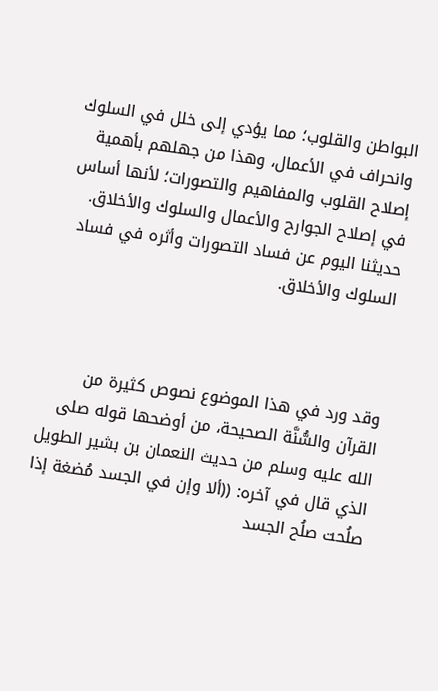البواطن والقلوب؛ مما يؤدي إلى خلل في السلوك وانحراف في الأعمال، وهذا من جهلهم بأهمية إصلاح القلوب والمفاهيم والتصورات؛ لأنها أساس في إصلاح الجوارح والأعمال والسلوك والأخلاق. حديثنا اليوم عن فساد التصورات وأثره في فساد السلوك والأخلاق.



وقد ورد في هذا الموضوع نصوص كثيرة من القرآن والسُّنَّة الصحيحة، من أوضحها قوله صلى الله عليه وسلم من حديث النعمان بن بشير الطويل الذي قال في آخره: ((ألا وإن في الجسد مُضغة إذا صلُحت صلُح الجسد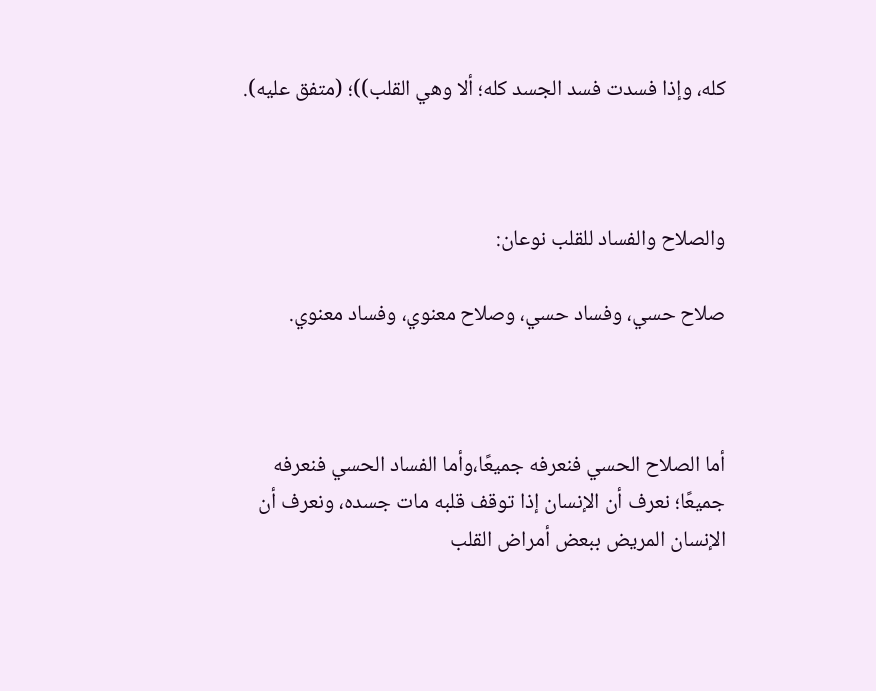كله، وإذا فسدت فسد الجسد كله؛ ألا وهي القلب))؛ (متفق عليه).



والصلاح والفساد للقلب نوعان:

صلاح حسي، وفساد حسي، وصلاح معنوي، وفساد معنوي.



أما الصلاح الحسي فنعرفه جميعًا،وأما الفساد الحسي فنعرفه جميعًا؛ نعرف أن الإنسان إذا توقف قلبه مات جسده، ونعرف أن الإنسان المريض ببعض أمراض القلب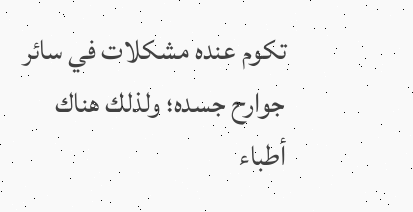تكوم عنده مشكلات في سائر جوارح جسده؛ ولذلك هناك أطباء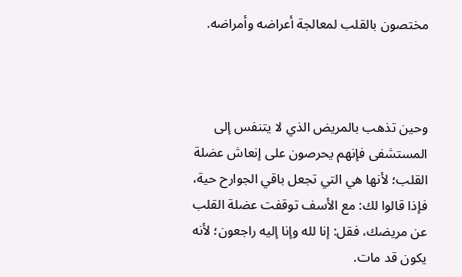مختصون بالقلب لمعالجة أعراضه وأمراضه.



وحين تذهب بالمريض الذي لا يتنفس إلى المستشفى فإنهم يحرصون على إنعاش عضلة القلب؛ لأنها هي التي تجعل باقي الجوارح حية، فإذا قالوا لك: مع الأسف توقفت عضلة القلب عن مريضك، فقل: إنا لله وإنا إليه راجعون؛ لأنه يكون قد مات.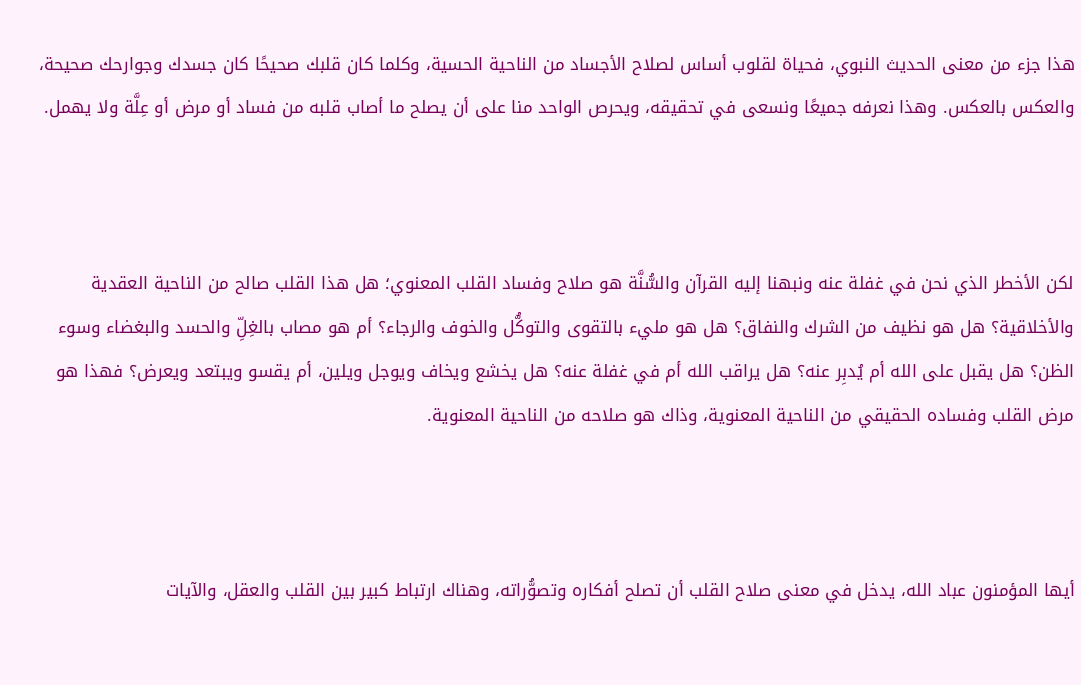هذا جزء من معنى الحديث النبوي، فحياة لقلوب أساس لصلاح الأجساد من الناحية الحسية، وكلما كان قلبك صحيحًا كان جسدك وجوارحك صحيحة، والعكس بالعكس. وهذا نعرفه جميعًا ونسعى في تحقيقه، ويحرص الواحد منا على أن يصلح ما أصاب قلبه من فساد أو مرض أو عِلَّة ولا يهمل.



لكن الأخطر الذي نحن في غفلة عنه ونبهنا إليه القرآن والسُّنَّة هو صلاح وفساد القلب المعنوي؛ هل هذا القلب صالح من الناحية العقدية والأخلاقية؟ هل هو نظيف من الشرك والنفاق؟ هل هو مليء بالتقوى والتوكُّل والخوف والرجاء؟ أم هو مصاب بالغِلِّ والحسد والبغضاء وسوء الظن؟ هل يقبل على الله أم يُدبِر عنه؟ هل يراقب الله أم في غفلة عنه؟ هل يخشع ويخاف ويوجل ويلين، أم يقسو ويبتعد ويعرض؟ فهذا هو مرض القلب وفساده الحقيقي من الناحية المعنوية، وذاك هو صلاحه من الناحية المعنوية.



أيها المؤمنون عباد الله، يدخل في معنى صلاح القلب أن تصلح أفكاره وتصوُّراته، وهناك ارتباط كبير بين القلب والعقل، والآيات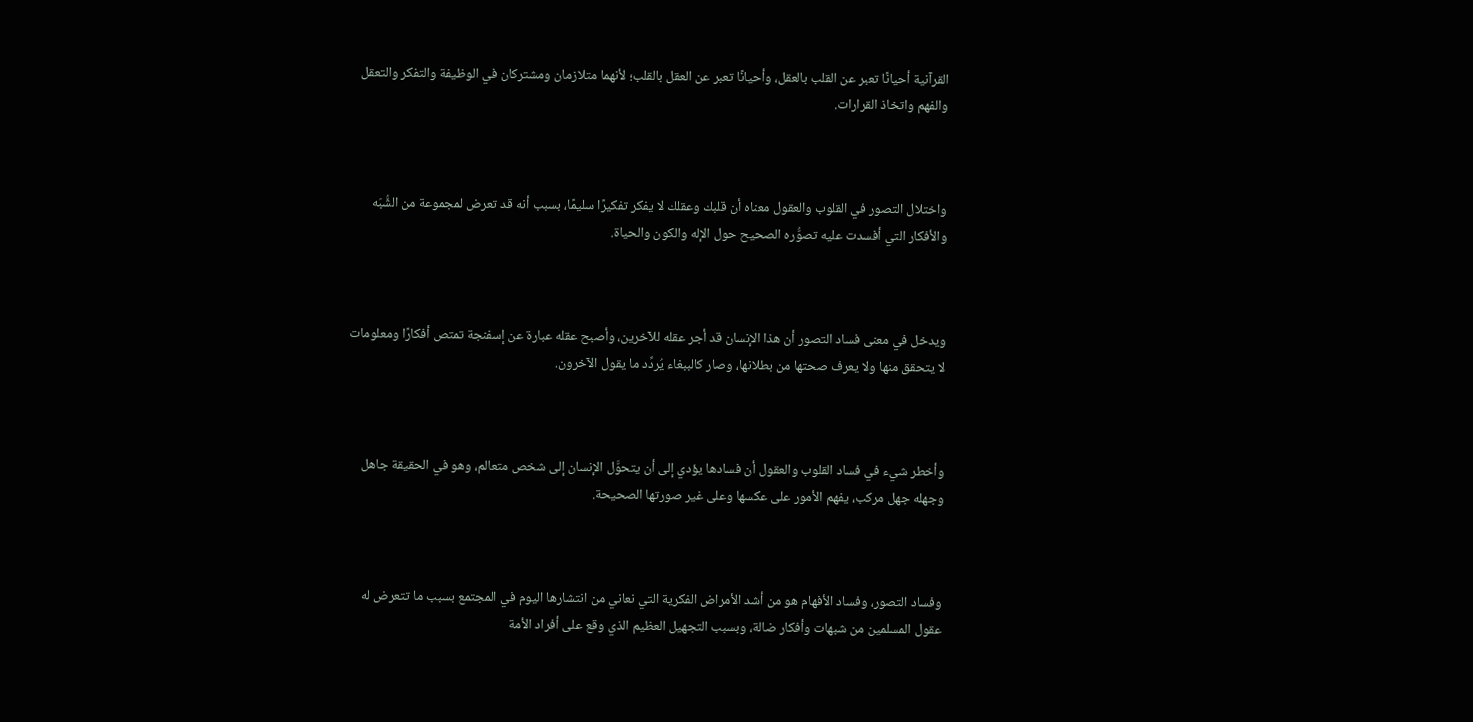القرآنية أحيانًا تعبر عن القلب بالعقل، وأحيانًا تعبر عن العقل بالقلب؛ لأنهما متلازمان ومشتركان في الوظيفة والتفكر والتعقل والفهم واتخاذ القرارات.



واختلال التصور في القلوب والعقول معناه أن قلبك وعقلك لا يفكر تفكيرًا سليمًا، بسبب أنه قد تعرض لمجموعة من الشُّبَه والأفكار التي أفسدت عليه تصوُّره الصحيح حول الإله والكون والحياة.



ويدخل في معنى فساد التصور أن هذا الإنسان قد أجر عقله للآخرين، وأصبح عقله عبارة عن إسفنجة تمتص أفكارًا ومعلومات لا يتحقق منها ولا يعرف صحتها من بطلانها، وصار كالببغاء يُردِّد ما يقول الآخرون.



وأخطر شيء في فساد القلوب والعقول أن فسادها يؤدي إلى أن يتحوَّل الإنسان إلى شخص متعالم، وهو في الحقيقة جاهل وجهله جهل مركب، يفهم الأمور على عكسها وعلى غير صورتها الصحيحة.



وفساد التصور، وفساد الأفهام هو من أشد الأمراض الفكرية التي نعاني من انتشارها اليوم في المجتمع بسبب ما تتعرض له عقول المسلمين من شبهات وأفكار ضالة، وبسبب التجهيل العظيم الذي وقع على أفراد الأمة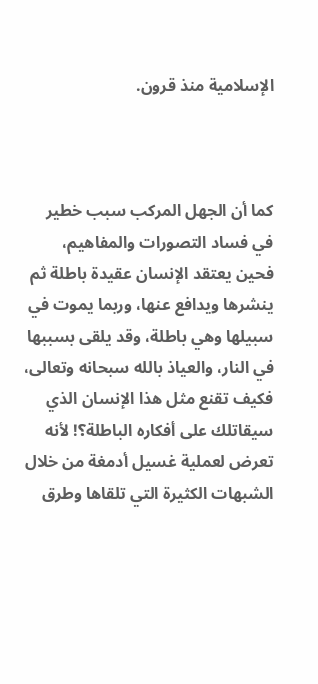الإسلامية منذ قرون.



كما أن الجهل المركب سبب خطير في فساد التصورات والمفاهيم، فحين يعتقد الإنسان عقيدة باطلة ثم ينشرها ويدافع عنها، وربما يموت في سبيلها وهي باطلة، وقد يلقى بسببها في النار، والعياذ بالله سبحانه وتعالى، فكيف تقنع مثل هذا الإنسان الذي سيقاتلك على أفكاره الباطلة؟! لأنه تعرض لعملية غسيل أدمغة من خلال الشبهات الكثيرة التي تلقاها وطرق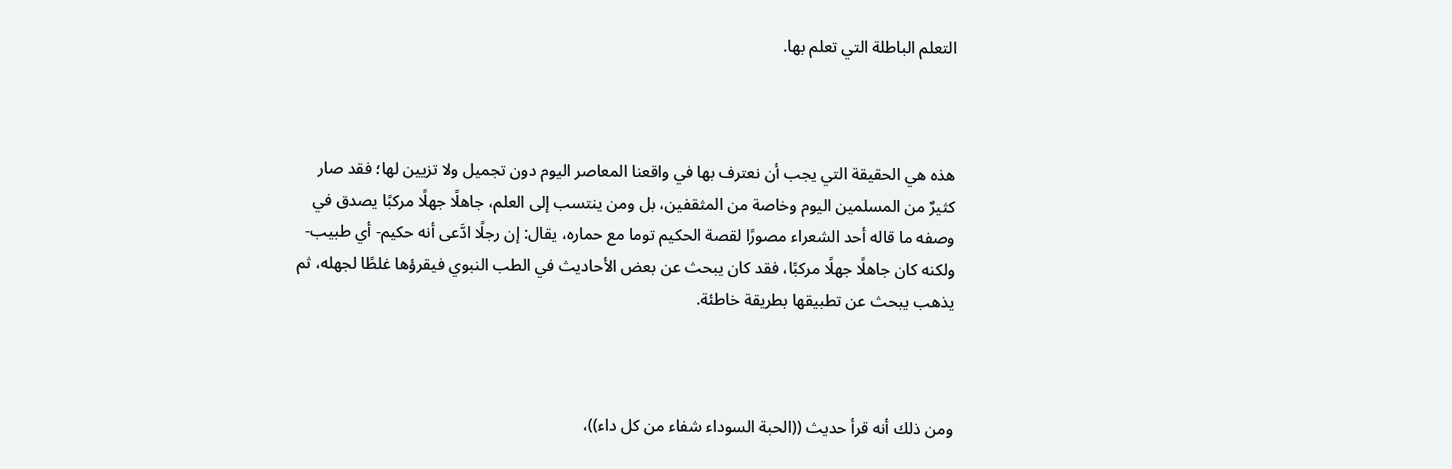التعلم الباطلة التي تعلم بها.



هذه هي الحقيقة التي يجب أن نعترف بها في واقعنا المعاصر اليوم دون تجميل ولا تزيين لها؛ فقد صار كثيرٌ من المسلمين اليوم وخاصة من المثقفين، بل ومن ينتسب إلى العلم، جاهلًا جهلًا مركبًا يصدق في وصفه ما قاله أحد الشعراء مصورًا لقصة الحكيم توما مع حماره، يقال: إن رجلًا ادَّعى أنه حكيم- أي طبيب- ولكنه كان جاهلًا جهلًا مركبًا، فقد كان يبحث عن بعض الأحاديث في الطب النبوي فيقرؤها غلطًا لجهله، ثم يذهب يبحث عن تطبيقها بطريقة خاطئة.



ومن ذلك أنه قرأ حديث ((الحبة السوداء شفاء من كل داء))،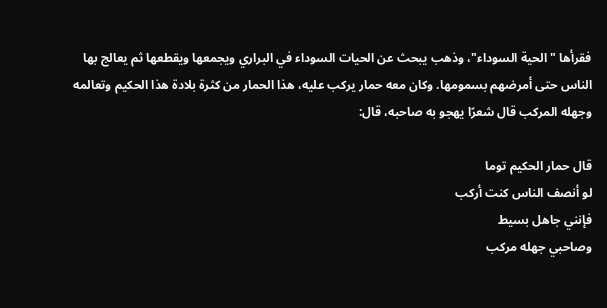فقرأها "الحية السوداء"، وذهب يبحث عن الحيات السوداء في البراري ويجمعها ويقطعها ثم يعالج بها الناس حتى أمرضهم بسمومها. وكان معه حمار يركب عليه، هذا الحمار من كثرة بلادة هذا الحكيم وتعالمه وجهله المركب قال شعرًا يهجو به صاحبه، قال:

قال حمار الحكيم توما
لو أنصف الناس كنت أركب
فإنني جاهل بسيط
وصاحبي جهله مركب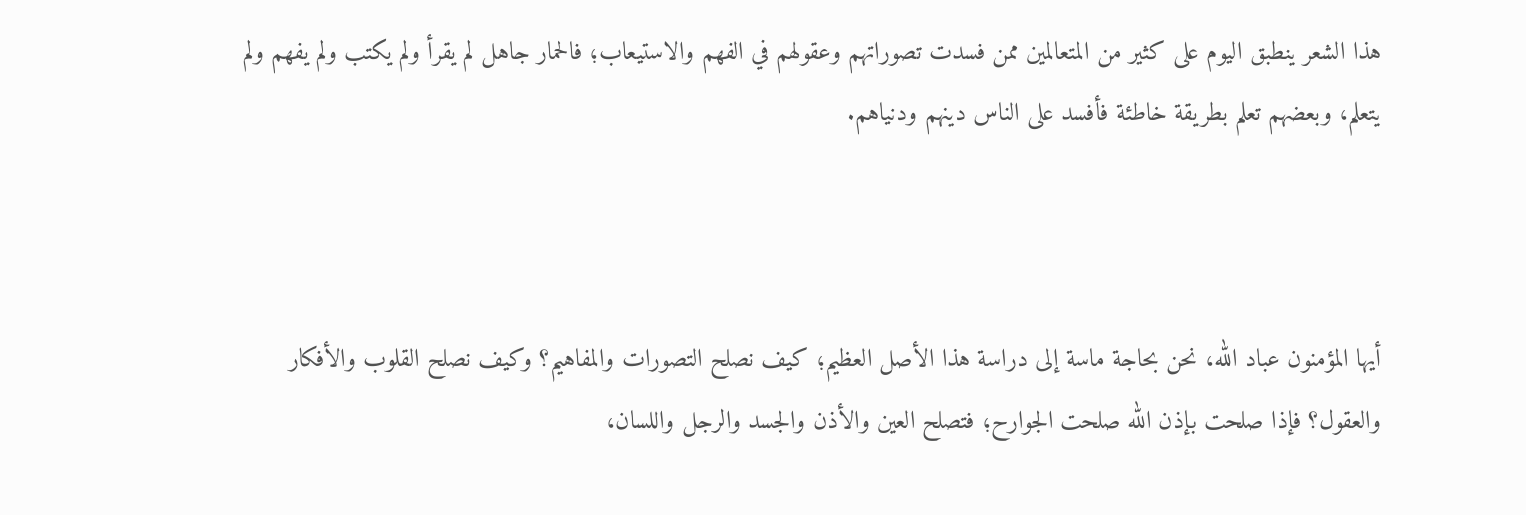هذا الشعر ينطبق اليوم على كثير من المتعالمين ممن فسدت تصوراتهم وعقولهم في الفهم والاستيعاب؛ فالحمار جاهل لم يقرأ ولم يكتب ولم يفهم ولم يتعلم، وبعضهم تعلم بطريقة خاطئة فأفسد على الناس دينهم ودنياهم.



أيها المؤمنون عباد الله، نحن بحاجة ماسة إلى دراسة هذا الأصل العظيم؛ كيف نصلح التصورات والمفاهيم؟ وكيف نصلح القلوب والأفكار والعقول؟ فإذا صلحت بإذن الله صلحت الجوارح؛ فتصلح العين والأذن والجسد والرجل واللسان،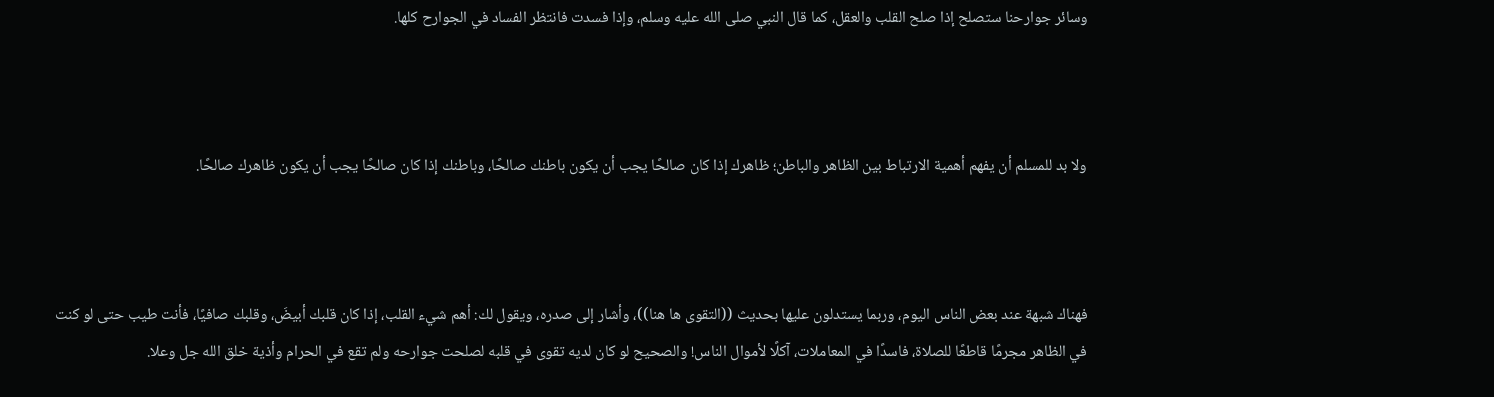وسائر جوارحنا ستصلح إذا صلح القلب والعقل، كما قال النبي صلى الله عليه وسلم، وإذا فسدت فانتظر الفساد في الجوارح كلها.



ولا بد للمسلم أن يفهم أهمية الارتباط بين الظاهر والباطن؛ ظاهرك إذا كان صالحًا يجب أن يكون باطنك صالحًا، وباطنك إذا كان صالحًا يجب أن يكون ظاهرك صالحًا.



فهناك شبهة عند بعض الناس اليوم، وربما يستدلون عليها بحديث ((التقوى ها هنا))، وأشار إلى صدره، ويقول لك: أهم شيء القلب، إذا كان قلبك أبيضَ، وقلبك صافيًا، فأنت طيب حتى لو كنت في الظاهر مجرمًا قاطعًا للصلاة، فاسدًا في المعاملات، آكلًا لأموال الناس! والصحيح لو كان لديه تقوى في قلبه لصلحت جوارحه ولم تقع في الحرام وأذية خلق الله جل وعلا.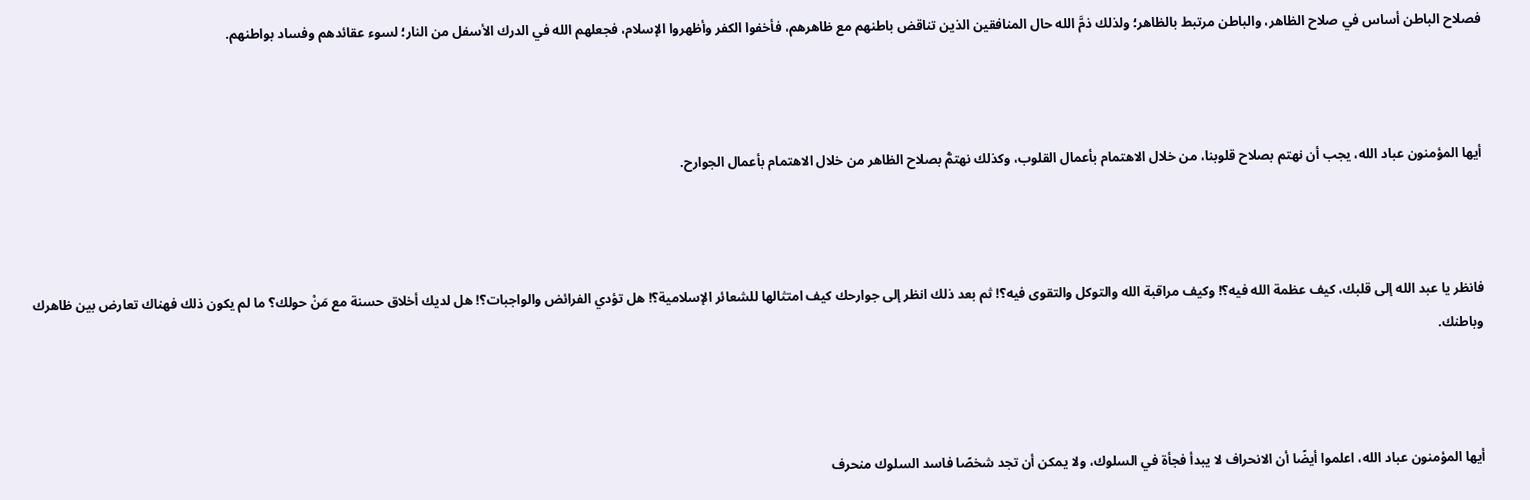فصلاح الباطن أساس في صلاح الظاهر، والباطن مرتبط بالظاهر؛ ولذلك ذمَّ الله حال المنافقين الذين تناقض باطنهم مع ظاهرهم، فأخفوا الكفر وأظهروا الإسلام، فجعلهم الله في الدرك الأسفل من النار؛ لسوء عقائدهم وفساد بواطنهم.



أيها المؤمنون عباد الله، يجب أن نهتم بصلاح قلوبنا، من خلال الاهتمام بأعمال القلوب، وكذلك نهتمُّ بصلاح الظاهر من خلال الاهتمام بأعمال الجوارح.



فانظر يا عبد الله إلى قلبك، كيف عظمة الله فيه؟! وكيف مراقبة الله والتوكل والتقوى فيه؟! ثم بعد ذلك انظر إلى جوارحك كيف امتثالها للشعائر الإسلامية؟! هل تؤدي الفرائض والواجبات؟! هل لديك أخلاق حسنة مع مَنْ حولك؟ ما لم يكون ذلك فهناك تعارض بين ظاهرك وباطنك.



أيها المؤمنون عباد الله، اعلموا أيضًا أن الانحراف لا يبدأ فجأة في السلوك، ولا يمكن أن تجد شخصًا فاسد السلوك منحرف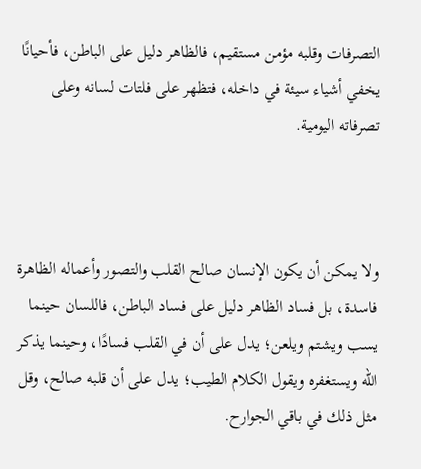التصرفات وقلبه مؤمن مستقيم، فالظاهر دليل على الباطن، فأحيانًا يخفي أشياء سيئة في داخله، فتظهر على فلتات لسانه وعلى تصرفاته اليومية.



ولا يمكن أن يكون الإنسان صالح القلب والتصور وأعماله الظاهرة فاسدة، بل فساد الظاهر دليل على فساد الباطن، فاللسان حينما يسب ويشتم ويلعن؛ يدل على أن في القلب فسادًا، وحينما يذكر الله ويستغفره ويقول الكلام الطيب؛ يدل على أن قلبه صالح، وقل مثل ذلك في باقي الجوارح.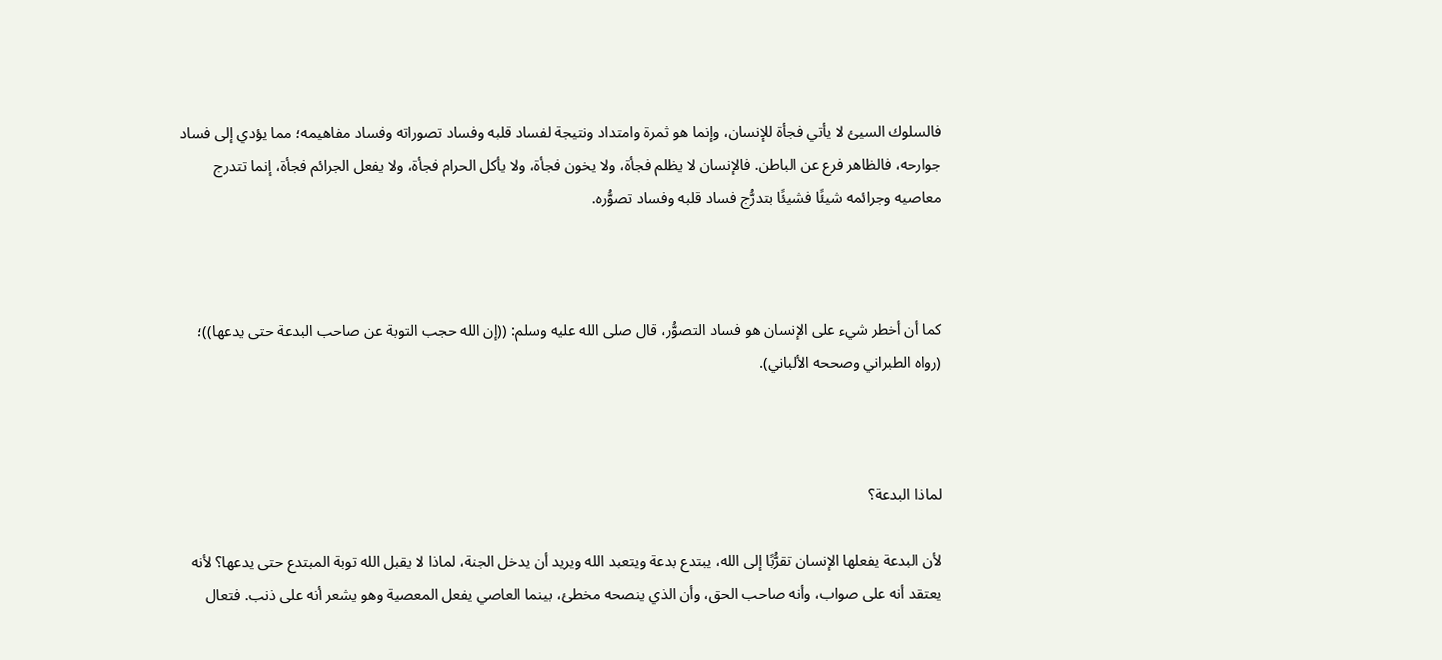فالسلوك السيئ لا يأتي فجأة للإنسان، وإنما هو ثمرة وامتداد ونتيجة لفساد قلبه وفساد تصوراته وفساد مفاهيمه؛ مما يؤدي إلى فساد جوارحه، فالظاهر فرع عن الباطن. فالإنسان لا يظلم فجأة، ولا يخون فجأة، ولا يأكل الحرام فجأة، ولا يفعل الجرائم فجأة، إنما تتدرج معاصيه وجرائمه شيئًا فشيئًا بتدرُّج فساد قلبه وفساد تصوُّره.



كما أن أخطر شيء على الإنسان هو فساد التصوُّر، قال صلى الله عليه وسلم: ((إن الله حجب التوبة عن صاحب البدعة حتى يدعها))؛ (رواه الطبراني وصححه الألباني).



لماذا البدعة؟

لأن البدعة يفعلها الإنسان تقرُّبًا إلى الله، يبتدع بدعة ويتعبد الله ويريد أن يدخل الجنة، لماذا لا يقبل الله توبة المبتدع حتى يدعها؟ لأنه يعتقد أنه على صواب، وأنه صاحب الحق، وأن الذي ينصحه مخطئ، بينما العاصي يفعل المعصية وهو يشعر أنه على ذنب. فتعال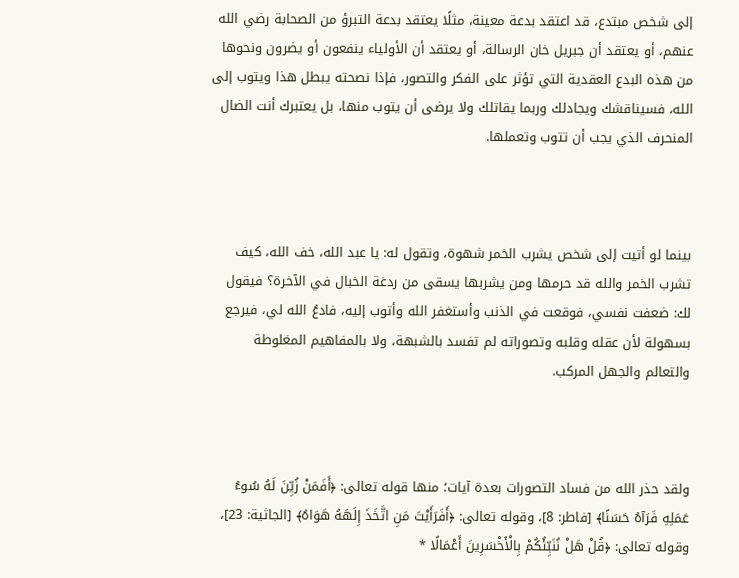إلى شخص مبتدع، قد اعتقد بدعة معينة، مثلًا يعتقد بدعة التبرؤ من الصحابة رضي الله عنهم، أو يعتقد أن جبريل خان الرسالة، أو يعتقد أن الأولياء ينفعون أو يضرون ونحوها من هذه البدع العقدية التي تؤثر على الفكر والتصور، فإذا نصحته يبطل هذا ويتوب إلى الله، فسيناقشك ويجادلك وربما يقاتلك ولا يرضى أن يتوب منها، بل يعتبرك أنت الضال المنحرف الذي يجب أن تتوب وتعملها.



بينما لو أتيت إلى شخص يشرب الخمر شهوة، وتقول له: يا عبد الله، خف الله، كيف تشرب الخمر والله قد حرمها ومن يشربها يسقى من ردغة الخبال في الآخرة؟ فيقول لك: ضعفت نفسي، فوقعت في الذنب وأستغفر الله وأتوب إليه، فادعُ الله لي، فيرجع بسهولة لأن عقله وقلبه وتصوراته لم تفسد بالشبهة، ولا بالمفاهيم المغلوطة والتعالم والجهل المركب.



ولقد حذر الله من فساد التصورات بعدة آيات؛ منها قوله تعالى: ﴿أَفَمَنْ زُيِّنَ لَهُ سُوءُ عَمَلِهِ فَرَآهُ حَسَنًا﴾ [فاطر: 8]، وقوله تعالى: ﴿أَفَرَأَيْتَ مَنِ اتَّخَذَ إِلَهَهُ هَوَاهُ﴾ [الجاثية: 23]، وقوله تعالى: ﴿قُلْ هَلْ نُنَبِّئُكُمْ بِالْأَخْسَرِينَ أَعْمَالًا *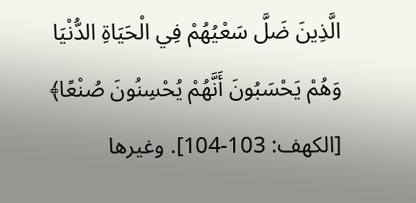الَّذِينَ ضَلَّ سَعْيُهُمْ فِي الْحَيَاةِ الدُّنْيَا وَهُمْ يَحْسَبُونَ أَنَّهُمْ يُحْسِنُونَ صُنْعًا﴾ [الكهف: 103-104]. وغيرها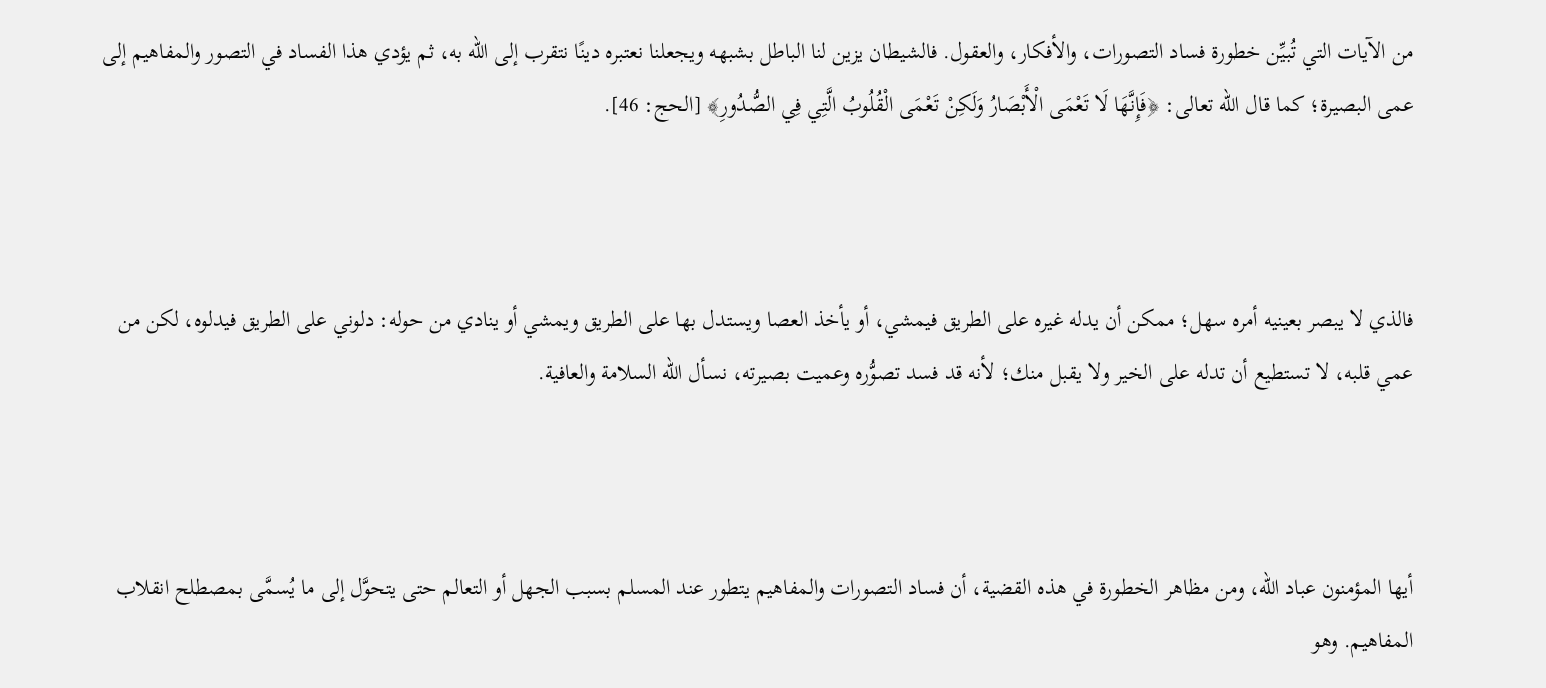من الآيات التي تُبيِّن خطورة فساد التصورات، والأفكار، والعقول. فالشيطان يزين لنا الباطل بشبهه ويجعلنا نعتبره دينًا نتقرب إلى الله به، ثم يؤدي هذا الفساد في التصور والمفاهيم إلى عمى البصيرة؛ كما قال الله تعالى: ﴿فَإِنَّهَا لَا تَعْمَى الْأَبْصَارُ وَلَكِنْ تَعْمَى الْقُلُوبُ الَّتِي فِي الصُّدُورِ﴾ [الحج: 46].



فالذي لا يبصر بعينيه أمره سهل؛ ممكن أن يدله غيره على الطريق فيمشي، أو يأخذ العصا ويستدل بها على الطريق ويمشي أو ينادي من حوله: دلوني على الطريق فيدلوه، لكن من عمي قلبه، لا تستطيع أن تدله على الخير ولا يقبل منك؛ لأنه قد فسد تصوُّره وعميت بصيرته، نسأل الله السلامة والعافية.



أيها المؤمنون عباد الله، ومن مظاهر الخطورة في هذه القضية، أن فساد التصورات والمفاهيم يتطور عند المسلم بسبب الجهل أو التعالم حتى يتحوَّل إلى ما يُسمَّى بمصطلح انقلاب المفاهيم. وهو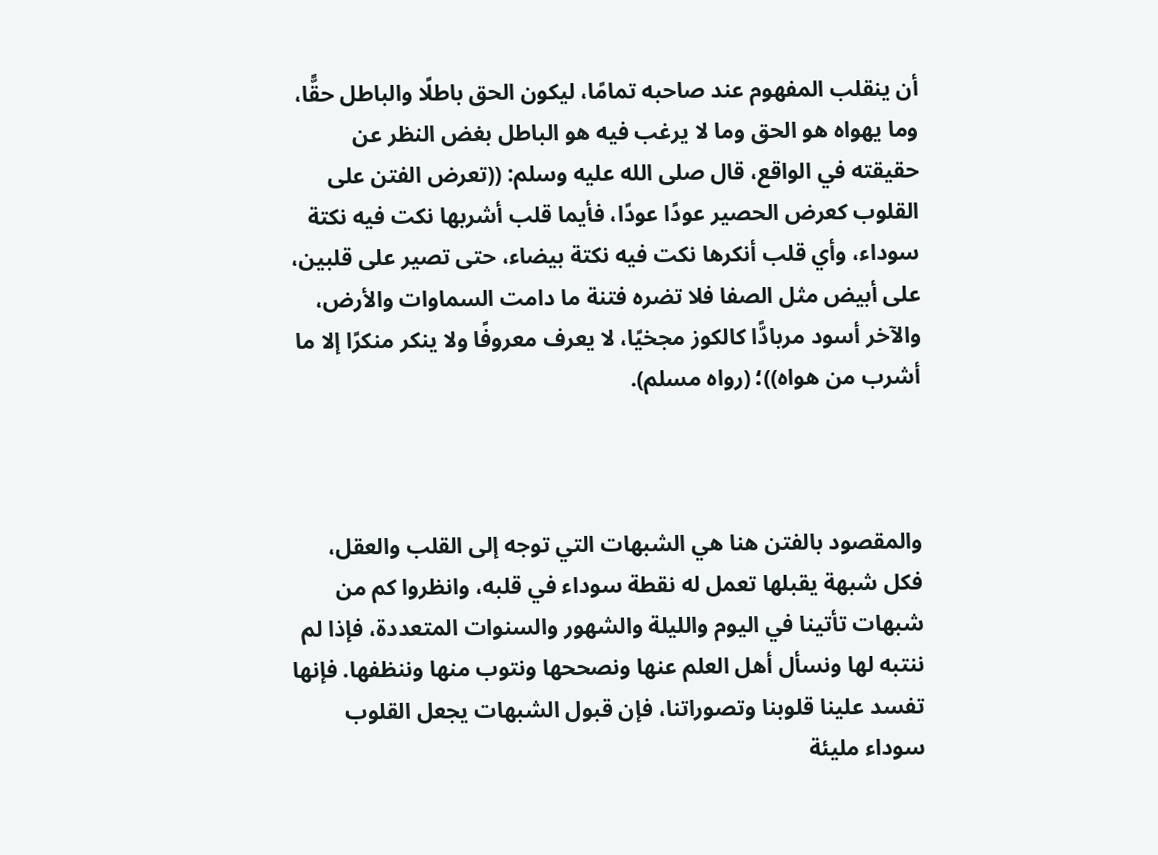أن ينقلب المفهوم عند صاحبه تمامًا، ليكون الحق باطلًا والباطل حقًّا، وما يهواه هو الحق وما لا يرغب فيه هو الباطل بغض النظر عن حقيقته في الواقع، قال صلى الله عليه وسلم: ((تعرض الفتن على القلوب كعرض الحصير عودًا عودًا، فأيما قلب أشربها نكت فيه نكتة سوداء، وأي قلب أنكرها نكت فيه نكتة بيضاء، حتى تصير على قلبين، على أبيض مثل الصفا فلا تضره فتنة ما دامت السماوات والأرض، والآخر أسود مربادًّا كالكوز مجخيًا، لا يعرف معروفًا ولا ينكر منكرًا إلا ما أشرب من هواه))؛ (رواه مسلم).



والمقصود بالفتن هنا هي الشبهات التي توجه إلى القلب والعقل، فكل شبهة يقبلها تعمل له نقطة سوداء في قلبه، وانظروا كم من شبهات تأتينا في اليوم والليلة والشهور والسنوات المتعددة، فإذا لم ننتبه لها ونسأل أهل العلم عنها ونصححها ونتوب منها وننظفها. فإنها تفسد علينا قلوبنا وتصوراتنا، فإن قبول الشبهات يجعل القلوب سوداء مليئة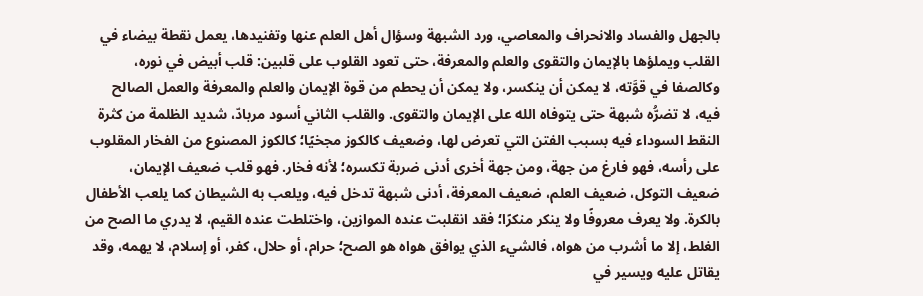بالجهل والفساد والانحراف والمعاصي، ورد الشبهة وسؤال أهل العلم عنها وتفنيدها، يعمل نقطة بيضاء في القلب ويملؤها بالإيمان والتقوى والعلم والمعرفة، حتى تعود القلوب على قلبين: قلب أبيض في نوره، وكالصفا في قوَّته، لا يمكن أن ينكسر، ولا يمكن أن يحطم من قوة الإيمان والعلم والمعرفة والعمل الصالح فيه، لا تضرُّه شبهة حتى يتوفاه الله على الإيمان والتقوى. والقلب الثاني أسود مربادّ، شديد الظلمة من كثرة النقط السوداء فيه بسبب الفتن التي تعرض لها، وضعيف كالكوز مجخيًا؛ كالكوز المصنوع من الفخار المقلوب على رأسه، فهو فارغ من جهة، ومن جهة أخرى أدنى ضربة تكسره؛ لأنه فخار. فهو قلب ضعيف الإيمان، ضعيف التوكل، ضعيف العلم، ضعيف المعرفة، أدنى شبهة تدخل فيه، ويلعب به الشيطان كما يلعب الأطفال بالكرة. ولا يعرف معروفًا ولا ينكر منكرًا؛ فقد انقلبت عنده الموازين، واختلطت عنده القيم، لا يدري ما الصح من الغلط، إلا ما أشرب من هواه، فالشيء الذي يوافق هواه هو الصح؛ حرام، أو حلال، كفر، أو إسلام، لا يهمه، وقد يقاتل عليه ويسير في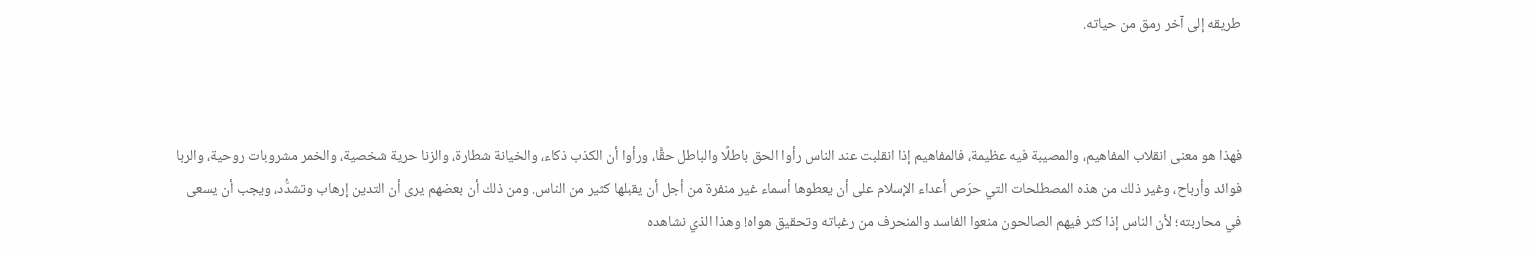طريقه إلى آخر رمق من حياته.



فهذا هو معنى انقلاب المفاهيم، والمصيبة فيه عظيمة، فالمفاهيم إذا انقلبت عند الناس رأوا الحق باطلًا والباطل حقًّا، ورأوا أن الكذب ذكاء، والخيانة شطارة، والزنا حرية شخصية، والخمر مشروبات روحية، والربا فوائد وأرباح، وغير ذلك من هذه المصطلحات التي حرَص أعداء الإسلام على أن يعطوها أسماء غير منفرة من أجل أن يقبلها كثير من الناس. ومن ذلك أن بعضهم يرى أن التدين إرهاب وتشدُّد، ويجب أن يسعى في محاربته؛ لأن الناس إذا كثر فيهم الصالحون منعوا الفاسد والمنحرف من رغباته وتحقيق هواه! وهذا الذي نشاهده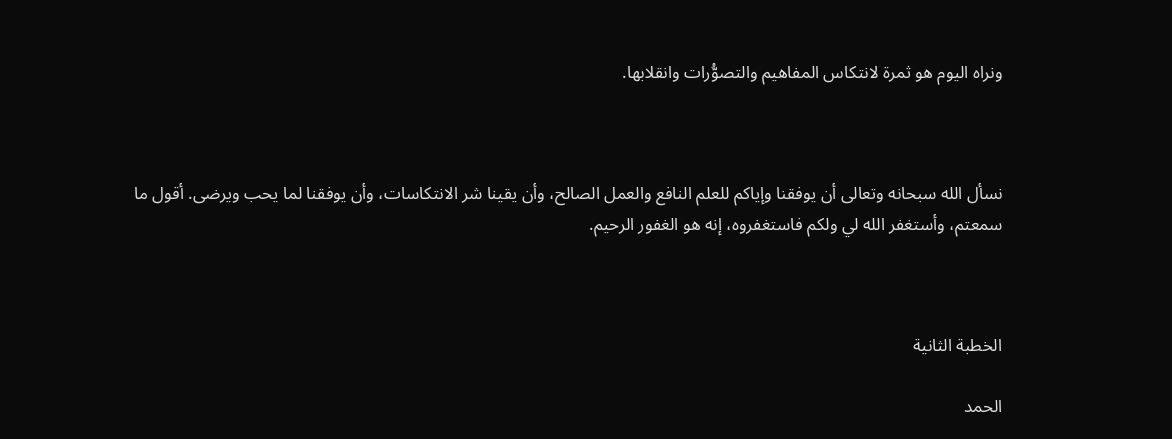ونراه اليوم هو ثمرة لانتكاس المفاهيم والتصوُّرات وانقلابها.



نسأل الله سبحانه وتعالى أن يوفقنا وإياكم للعلم النافع والعمل الصالح، وأن يقينا شر الانتكاسات، وأن يوفقنا لما يحب ويرضى. أقول ما سمعتم، وأستغفر الله لي ولكم فاستغفروه، إنه هو الغفور الرحيم.



الخطبة الثانية

الحمد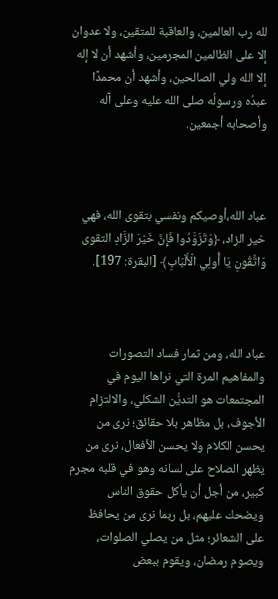لله رب العالمين، والعاقبة للمتقين، ولا عدوان إلا على الظالمين المجرمين، وأشهد أن لا إله إلا الله ولي الصالحين، وأشهد أن محمدًا عبدُه ورسولُه صلى الله عليه وعلى آله وأصحابه أجمعين.



عباد الله،أوصيكم ونفسي بتقوى الله، فهي خير الزاد، ﴿وَتَزَوَّدُوا فَإِنَّ خَيْرَ الزَّادِ التقوى وَاتَّقُونِ يَا أُولِي الْأَلْبَابِ﴾ [البقرة: 197].



عباد الله، ومن ثمار فساد التصورات والمفاهيم المرة التي نراها اليوم في المجتمعات هو التديُّن الشكلي، والالتزام الأجوف، بل مظاهر بلا حقائق؛ نرى من يحسن الكلام ولا يحسن الأفعال، نرى من يظهر الصلاح على لسانه وهو في قلبه مجرم كبير، من أجل أن يأكل حقوق الناس ويضحك عليهم، بل ربما نرى من يحافظ على الشعائر؛ مثل من يصلي الصلوات، ويصوم رمضان، ويقوم ببعض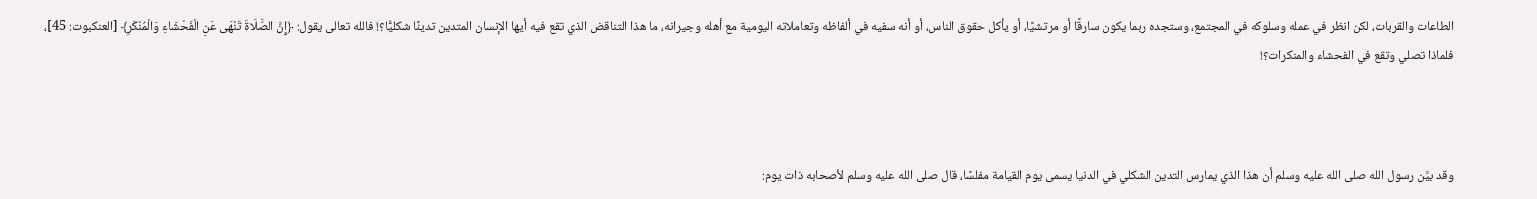الطاعات والقربات، لكن انظر في عمله وسلوكه في المجتمع، وستجده ربما يكون سارقًا أو مرتشيًا، أو يأكل حقوق الناس، أو أنه سفيه في ألفاظه وتعاملاته اليومية مع أهله وجيرانه، ما هذا التناقض الذي تقع فيه أيها الإنسان المتدين تدينًا شكليًّا؟! فالله تعالى يقول: ﴿إِنَّ الصَّلَاةَ تَنْهَى عَنِ الْفَحْشَاءِ وَالْمُنْكَرِ﴾ [العنكبوت: 45]، فلماذا تصلي وتقع في الفحشاء والمنكرات؟!



وقد بيَّن رسول الله صلى الله عليه وسلم أن هذا الذي يمارس التدين الشكلي في الدنيا يسمى يوم القيامة مفلسًا، قال صلى الله عليه وسلم لأصحابه ذات يوم: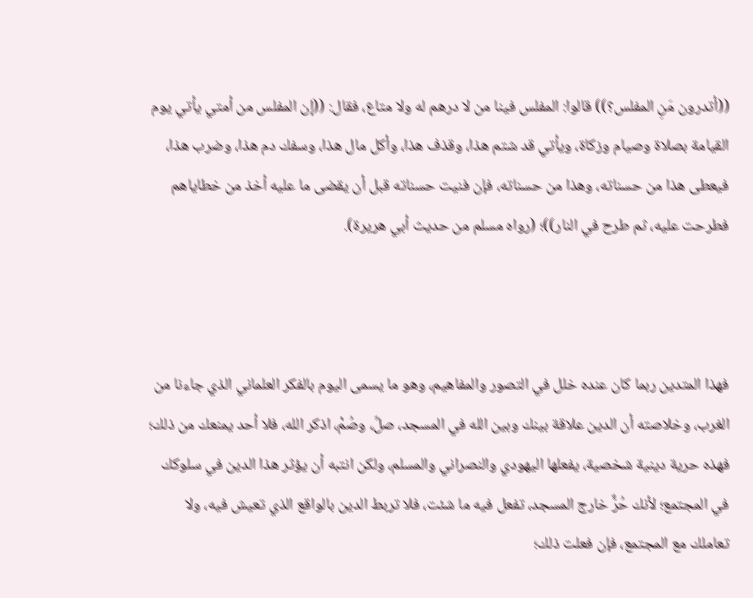((أتدرون مَنِ المفلس؟)) قالوا: المفلس فينا من لا درهم له ولا متاع، فقال: ((إن المفلس من أمتي يأتي يوم القيامة بصلاة وصيام وزكاة، ويأتي قد شتم هذا، وقذف هذا، وأكل مال هذا، وسفك دم هذا، وضرب هذا، فيعطى هذا من حسناته، وهذا من حسناته، فإن فنيت حسناته قبل أن يقضى ما عليه أخذ من خطاياهم فطرحت عليه، ثم طرح في النار))؛ (رواه مسلم من حديث أبي هريرة).



فهذا المتدين ربما كان عنده خلل في التصور والمفاهيم، وهو ما يسمى اليوم بالفكر العلماني الذي جاءنا من الغرب، وخلاصته أن الدين علاقة بينك وبين الله في المسجد، صلِّ، وصُمْ، اذكر الله، فلا أحد يمنعك من ذلك؛ فهذه حرية دينية شخصية، يفعلها اليهودي والنصراني والمسلم، ولكن انتبه أن يؤثر هذا الدين في سلوكك في المجتمع؛ لأنك حُرٌّ خارج المسجد، تفعل فيه ما شئت، فلا تربط الدين بالواقع الذي تعيش فيه، ولا تعاملك مع المجتمع، فإن فعلت ذلك؛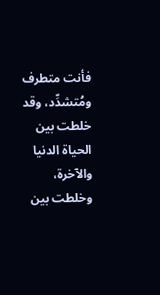فأنت متطرف ومُتشدِّد، وقد خلطت بين الحياة الدنيا والآخرة، وخلطت بين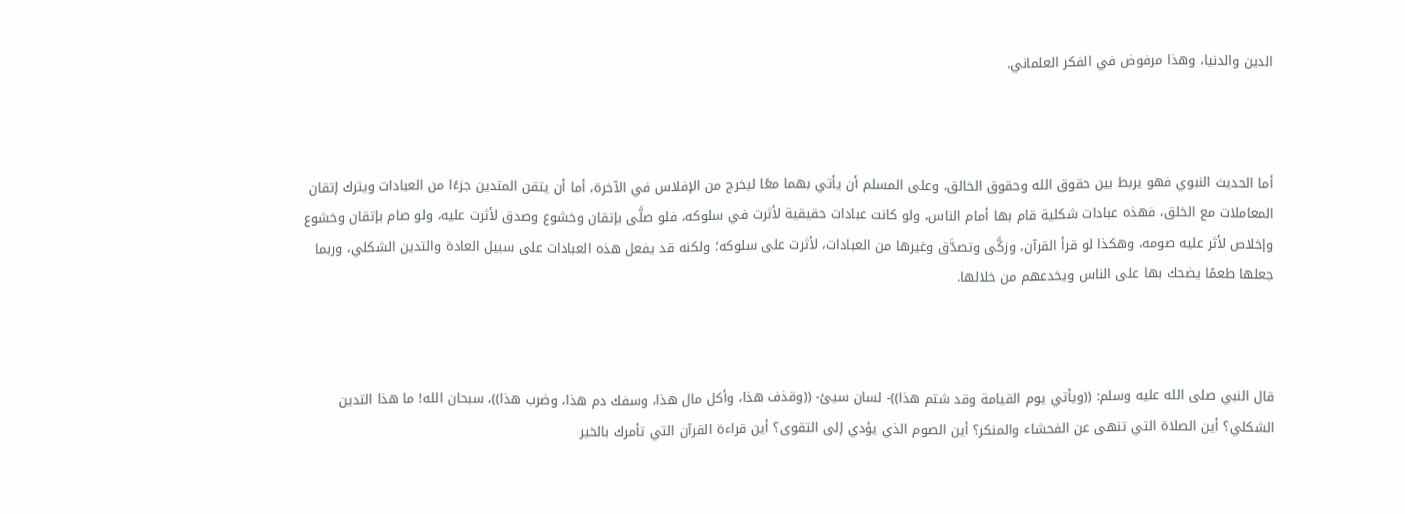الدين والدنيا، وهذا مرفوض في الفكر العلماني.



أما الحديث النبوي فهو يربط بين حقوق الله وحقوق الخالق، وعلى المسلم أن يأتي بهما معًا ليخرج من الإفلاس في الآخرة، أما أن يتقن المتدين جزءًا من العبادات ويترك إتقان المعاملات مع الخلق، فهذه عبادات شكلية قام بها أمام الناس، ولو كانت عبادات حقيقية لأثرت في سلوكه، فلو صلَّى بإتقان وخشوع وصدق لأثرت عليه، ولو صام بإتقان وخشوع وإخلاص لأثر عليه صومه، وهكذا لو قرأ القرآن، وزكَّى وتصدَّق وغيرها من العبادات، لأثرت على سلوكه؛ ولكنه قد يفعل هذه العبادات على سبيل العادة والتدين الشكلي، وربما جعلها طعمًا يضحك بها على الناس ويخدعهم من خلالها.



قال النبي صلى الله عليه وسلم: ((ويأتي يوم القيامة وقد شتم هذا))- لسان سيئ- ((وقذف هذا، وأكل مال هذا، وسفك دم هذا، وضرب هذا))، سبحان الله! ما هذا التدين الشكلي؟ أين الصلاة التي تنهى عن الفحشاء والمنكر؟ أين الصوم الذي يؤدي إلى التقوى؟ أين قراءة القرآن التي تأمرك بالخير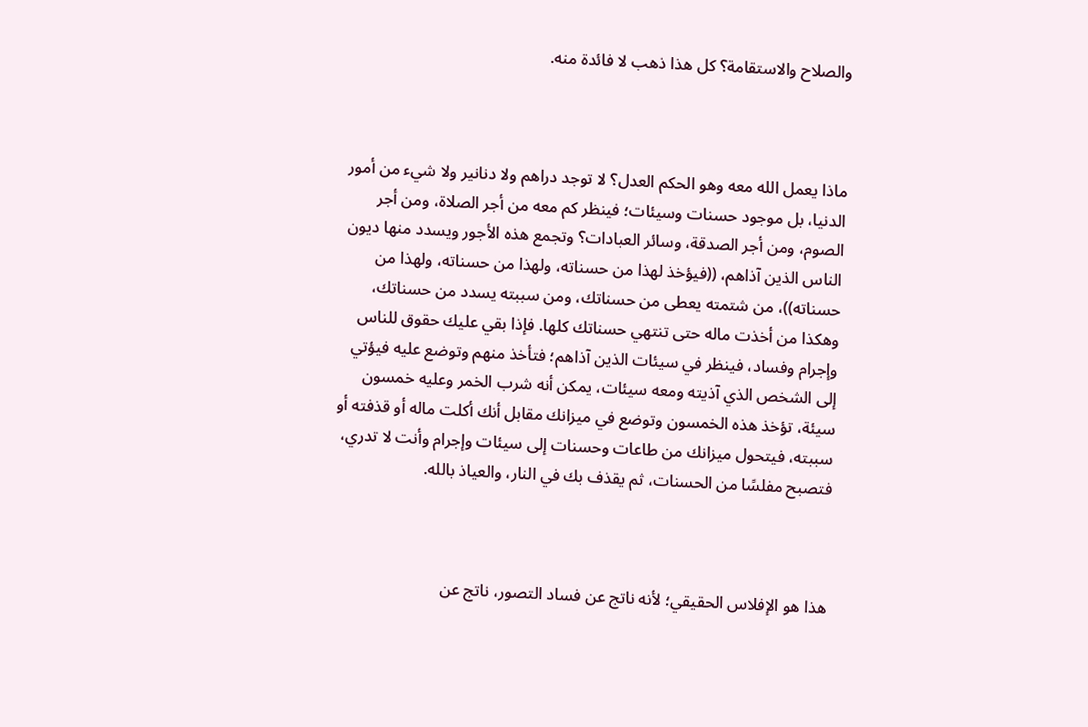والصلاح والاستقامة؟ كل هذا ذهب لا فائدة منه.



ماذا يعمل الله معه وهو الحكم العدل؟ لا توجد دراهم ولا دنانير ولا شيء من أمور الدنيا، بل موجود حسنات وسيئات؛ فينظر كم معه من أجر الصلاة، ومن أجر الصوم، ومن أجر الصدقة، وسائر العبادات؟ وتجمع هذه الأجور ويسدد منها ديون الناس الذين آذاهم، ((فيؤخذ لهذا من حسناته، ولهذا من حسناته، ولهذا من حسناته))، من شتمته يعطى من حسناتك، ومن سببته يسدد من حسناتك، وهكذا من أخذت ماله حتى تنتهي حسناتك كلها. فإذا بقي عليك حقوق للناس وإجرام وفساد، فينظر في سيئات الذين آذاهم؛ فتأخذ منهم وتوضع عليه فيؤتي إلى الشخص الذي آذيته ومعه سيئات، يمكن أنه شرب الخمر وعليه خمسون سيئة، تؤخذ هذه الخمسون وتوضع في ميزانك مقابل أنك أكلت ماله أو قذفته أو سببته، فيتحول ميزانك من طاعات وحسنات إلى سيئات وإجرام وأنت لا تدري، فتصبح مفلسًا من الحسنات، ثم يقذف بك في النار، والعياذ بالله.



هذا هو الإفلاس الحقيقي؛ لأنه ناتج عن فساد التصور، ناتج عن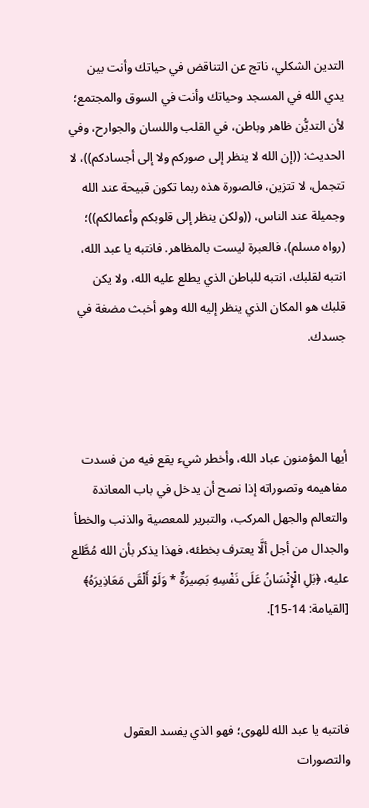التدين الشكلي، ناتج عن التناقض في حياتك وأنت بين يدي الله في المسجد وحياتك وأنت في السوق والمجتمع؛ لأن التديُّن ظاهر وباطن، في القلب واللسان والجوارح، وفي الحديث: ((إن الله لا ينظر إلى صوركم ولا إلى أجسادكم))، لا تتجمل، لا تتزين، فالصورة هذه ربما تكون قبيحة عند الله وجميلة عند الناس، ((ولكن ينظر إلى قلوبكم وأعمالكم))؛ (رواه مسلم)، فالعبرة ليست بالمظاهر. فانتبه يا عبد الله، انتبه لقلبك، انتبه للباطن الذي يطلع عليه الله، ولا يكن قلبك هو المكان الذي ينظر إليه الله وهو أخبث مضغة في جسدك.



أيها المؤمنون عباد الله، وأخطر شيء يقع فيه من فسدت مفاهيمه وتصوراته إذا نصح أن يدخل في باب المعاندة والتعالم والجهل المركب، والتبرير للمعصية والذنب والخطأ والجدال من أجل ألَّا يعترف بخطئه، فهذا يذكر بأن الله مُطَّلع عليه، ﴿بَلِ الْإِنْسَانُ عَلَى نَفْسِهِ بَصِيرَةٌ * وَلَوْ أَلْقَى مَعَاذِيرَهُ﴾ [القيامة: 14-15].



فانتبه يا عبد الله للهوى؛ فهو الذي يفسد العقول والتصورات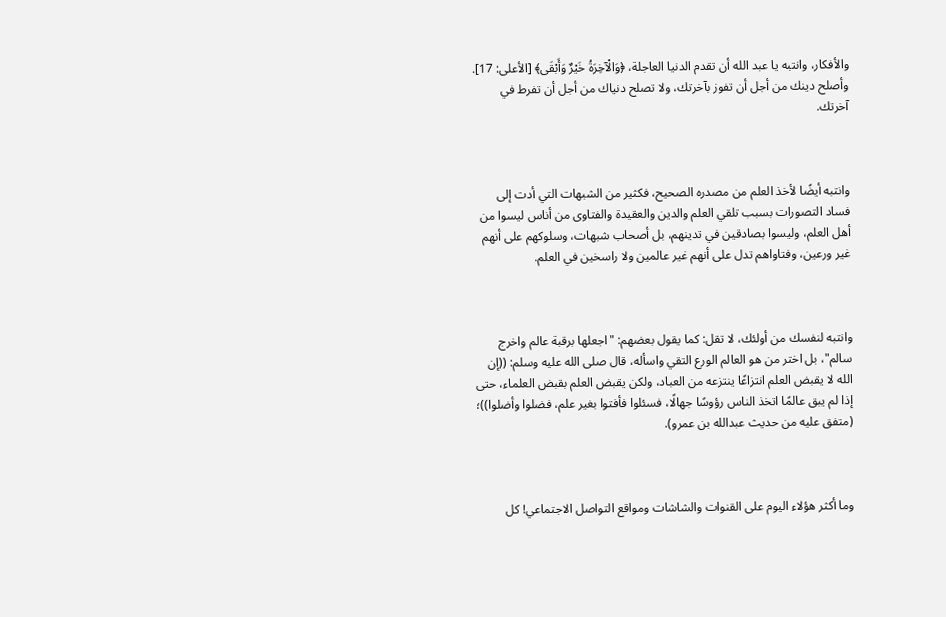والأفكار، وانتبه يا عبد الله أن تقدم الدنيا العاجلة، ﴿وَالْآخِرَةُ خَيْرٌ وَأَبْقَى﴾ [الأعلى: 17]. وأصلح دينك من أجل أن تفوز بآخرتك، ولا تصلح دنياك من أجل أن تفرط في آخرتك.



وانتبه أيضًا لأخذ العلم من مصدره الصحيح، فكثير من الشبهات التي أدت إلى فساد التصورات بسبب تلقي العلم والدين والعقيدة والفتاوى من أناس ليسوا من أهل العلم، وليسوا بصادقين في تدينهم، بل أصحاب شبهات، وسلوكهم على أنهم غير ورعين، وفتاواهم تدل على أنهم غير عالمين ولا راسخين في العلم.



وانتبه لنفسك من أولئك، لا تقل: كما يقول بعضهم: "اجعلها برقبة عالم واخرج سالم"، بل اختر من هو العالم الورع التقي واسأله، قال صلى الله عليه وسلم: ((إن الله لا يقبض العلم انتزاعًا ينتزعه من العباد، ولكن يقبض العلم بقبض العلماء، حتى إذا لم يبق عالمًا اتخذ الناس رؤوسًا جهالًا، فسئلوا فأفتوا بغير علم، فضلوا وأضلوا))؛ (متفق عليه من حديث عبدالله بن عمرو).



وما أكثر هؤلاء اليوم على القنوات والشاشات ومواقع التواصل الاجتماعي! كل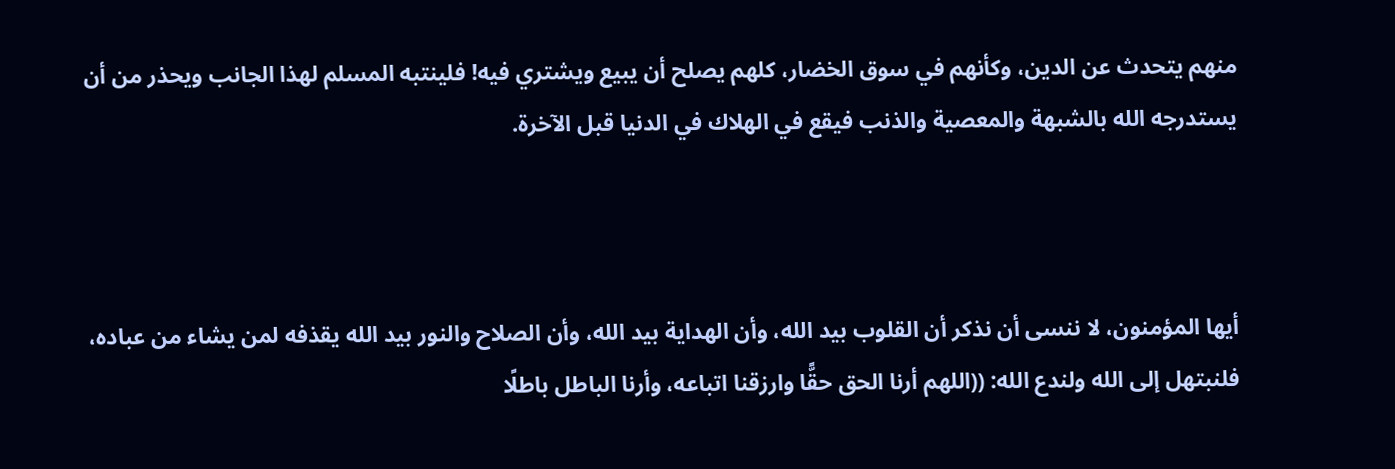منهم يتحدث عن الدين، وكأنهم في سوق الخضار، كلهم يصلح أن يبيع ويشتري فيه! فلينتبه المسلم لهذا الجانب ويحذر من أن يستدرجه الله بالشبهة والمعصية والذنب فيقع في الهلاك في الدنيا قبل الآخرة.



أيها المؤمنون، لا ننسى أن نذكر أن القلوب بيد الله، وأن الهداية بيد الله، وأن الصلاح والنور بيد الله يقذفه لمن يشاء من عباده، فلنبتهل إلى الله ولندع الله: ((اللهم أرنا الحق حقًّا وارزقنا اتباعه، وأرنا الباطل باطلًا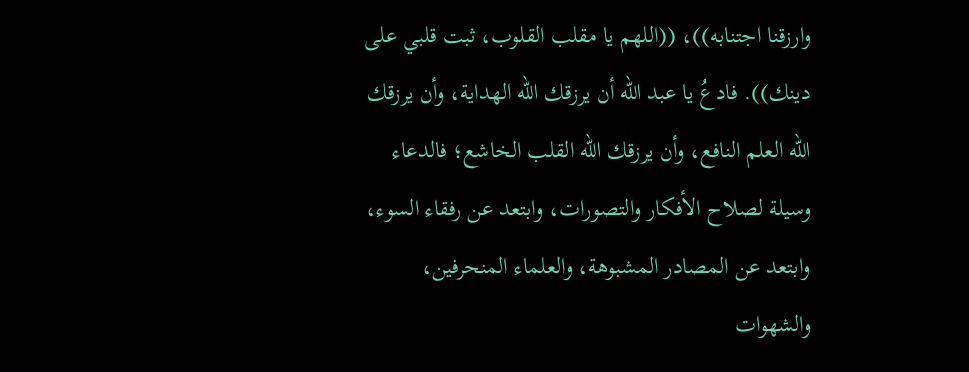وارزقنا اجتنابه))، ((اللهم يا مقلب القلوب، ثبت قلبي على دينك)). فادعُ يا عبد الله أن يرزقك الله الهداية، وأن يرزقك الله العلم النافع، وأن يرزقك الله القلب الخاشع؛ فالدعاء وسيلة لصلاح الأفكار والتصورات، وابتعد عن رفقاء السوء، وابتعد عن المصادر المشبوهة، والعلماء المنحرفين، والشهوات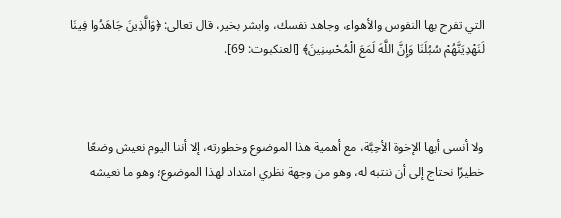التي تفرح بها النفوس والأهواء، وجاهد نفسك، وابشر بخير، قال تعالى: ﴿وَالَّذِينَ جَاهَدُوا فِينَا لَنَهْدِيَنَّهُمْ سُبُلَنَا وَإِنَّ اللَّهَ لَمَعَ الْمُحْسِنِينَ﴾ [العنكبوت: 69].



ولا أنسى أيها الإخوة الأحِبَّة، مع أهمية هذا الموضوع وخطورته، إلا أننا اليوم نعيش وضعًا خطيرًا نحتاج إلى أن ننتبه له، وهو من وجهة نظري امتداد لهذا الموضوع؛ وهو ما نعيشه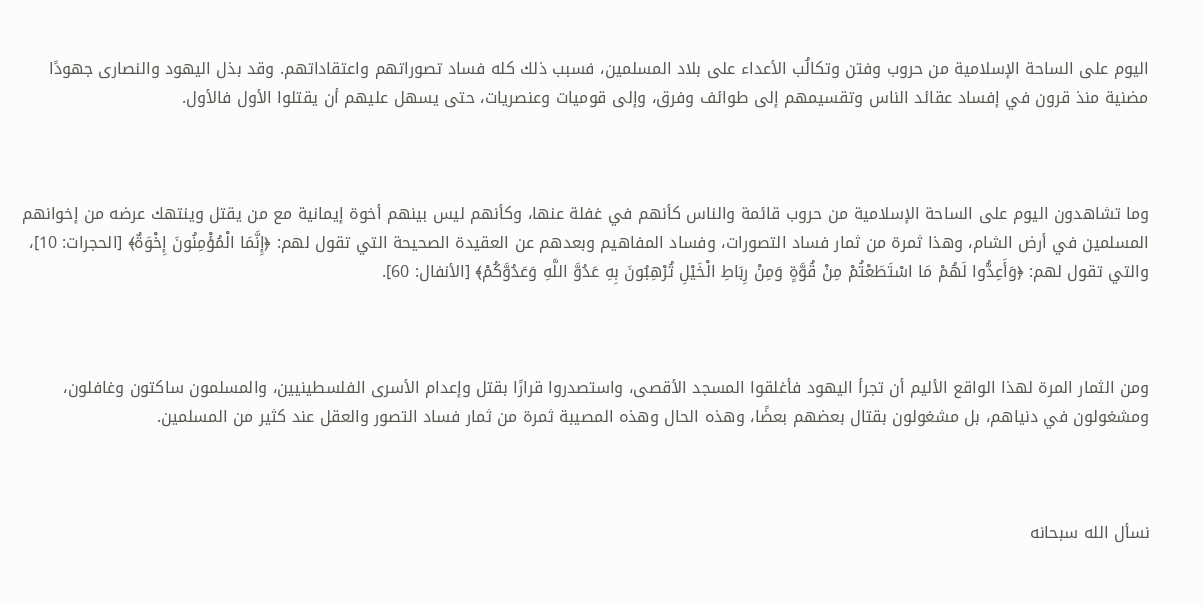اليوم على الساحة الإسلامية من حروب وفتن وتكالُب الأعداء على بلاد المسلمين، فسبب ذلك كله فساد تصوراتهم واعتقاداتهم. وقد بذل اليهود والنصارى جهودًا مضنية منذ قرون في إفساد عقائد الناس وتقسيمهم إلى طوائف وفرق، وإلى قوميات وعنصريات، حتى يسهل عليهم أن يقتلوا الأول فالأول.



وما تشاهدون اليوم على الساحة الإسلامية من حروب قائمة والناس كأنهم في غفلة عنها، وكأنهم ليس بينهم أخوة إيمانية مع من يقتل وينتهك عرضه من إخوانهم المسلمين في أرض الشام، وهذا ثمرة من ثمار فساد التصورات، وفساد المفاهيم وبعدهم عن العقيدة الصحيحة التي تقول لهم: ﴿إِنَّمَا الْمُؤْمِنُونَ إِخْوَةٌ﴾ [الحجرات: 10]، والتي تقول لهم: ﴿وَأَعِدُّوا لَهُمْ مَا اسْتَطَعْتُمْ مِنْ قُوَّةٍ وَمِنْ رِبَاطِ الْخَيْلِ تُرْهِبُونَ بِهِ عَدُوَّ اللَّهِ وَعَدُوَّكُمْ﴾ [الأنفال: 60].



ومن الثمار المرة لهذا الواقع الأليم أن تجرأ اليهود فأغلقوا المسجد الأقصى، واستصدروا قرارًا بقتل وإعدام الأسرى الفلسطينيين، والمسلمون ساكتون وغافلون، ومشغولون في دنياهم، بل مشغولون بقتال بعضهم بعضًا، وهذه الحال وهذه المصيبة ثمرة من ثمار فساد التصور والعقل عند كثير من المسلمين.



نسأل الله سبحانه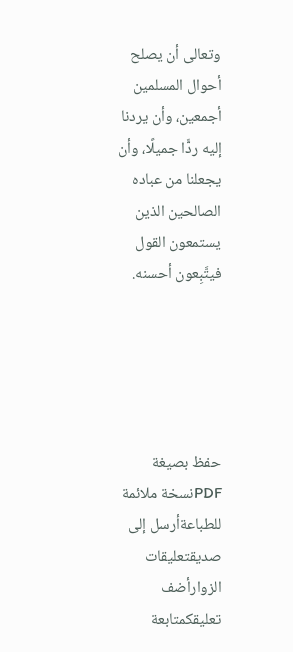وتعالى أن يصلح أحوال المسلمين أجمعين، وأن يردنا إليه ردًّا جميلًا، وأن يجعلنا من عباده الصالحين الذين يستمعون القول فيتَّبِعون أحسنه.





حفظ بصيغة PDFنسخة ملائمة للطباعةأرسل إلى صديقتعليقات الزوارأضف تعليقكمتابعة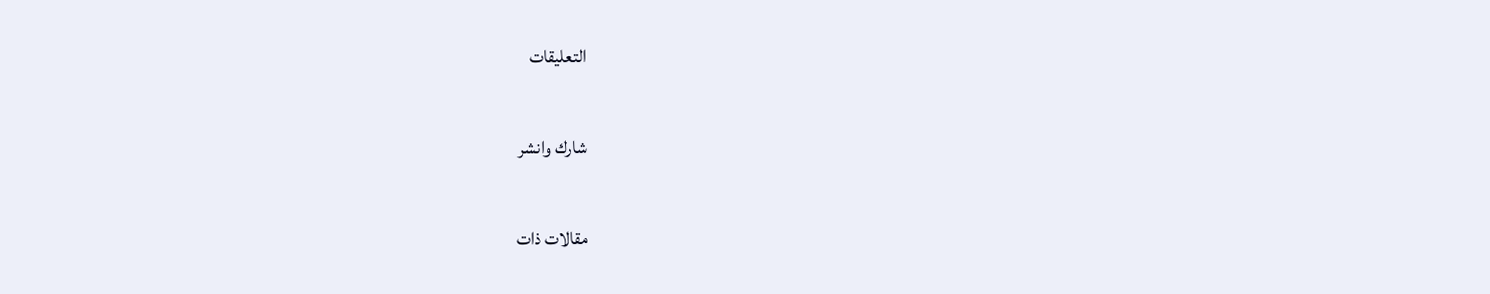التعليقات

شارك وانشر

مقالات ذات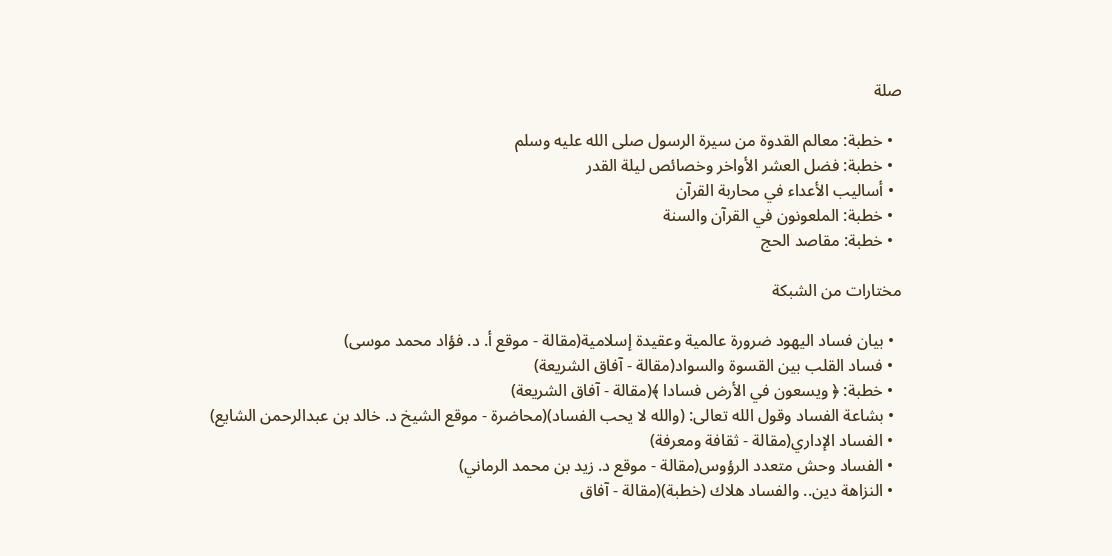صلة

  • خطبة: معالم القدوة من سيرة الرسول صلى الله عليه وسلم
  • خطبة: فضل العشر الأواخر وخصائص ليلة القدر
  • أساليب الأعداء في محاربة القرآن
  • خطبة: الملعونون في القرآن والسنة
  • خطبة: مقاصد الحج

مختارات من الشبكة

  • بيان فساد اليهود ضرورة عالمية وعقيدة إسلامية(مقالة - موقع أ. د. فؤاد محمد موسى)
  • فساد القلب بين القسوة والسواد(مقالة - آفاق الشريعة)
  • خطبة: ﴿ ويسعون في الأرض فسادا ﴾(مقالة - آفاق الشريعة)
  • بشاعة الفساد وقول الله تعالى: (والله لا يحب الفساد)(محاضرة - موقع الشيخ د. خالد بن عبدالرحمن الشايع)
  • الفساد الإداري(مقالة - ثقافة ومعرفة)
  • الفساد وحش متعدد الرؤوس(مقالة - موقع د. زيد بن محمد الرماني)
  • النزاهة دين.. والفساد هلاك (خطبة)(مقالة - آفاق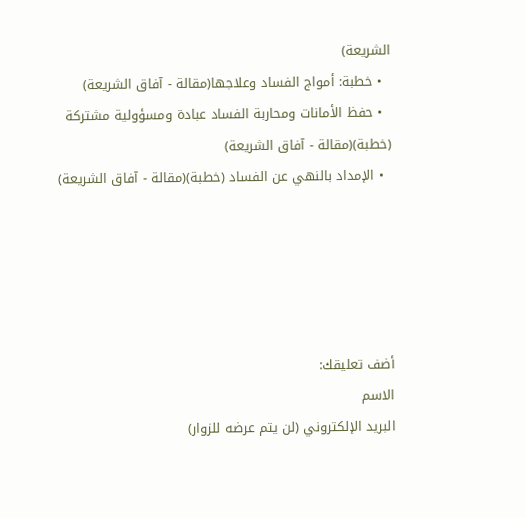الشريعة)
  • خطبة: أمواج الفساد وعلاجها(مقالة - آفاق الشريعة)
  • حفظ الأمانات ومحاربة الفساد عبادة ومسؤولية مشتركة (خطبة)(مقالة - آفاق الشريعة)
  • الإمداد بالنهي عن الفساد (خطبة)(مقالة - آفاق الشريعة)





أضف تعليقك:
الاسم
البريد الإلكتروني (لن يتم عرضه للزوار)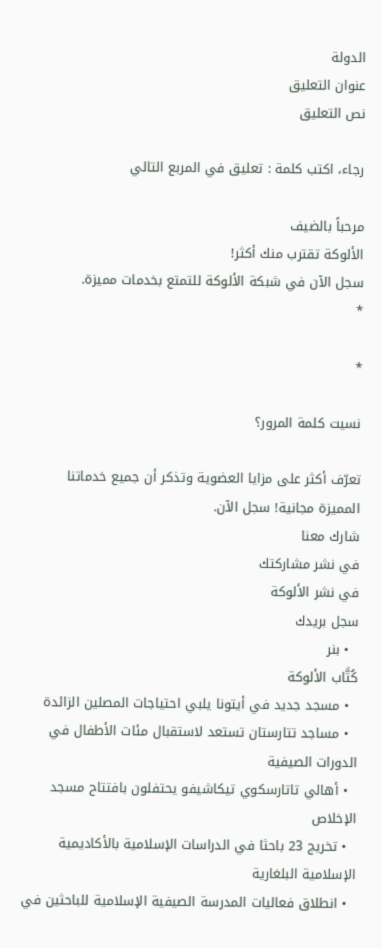الدولة
عنوان التعليق
نص التعليق

رجاء، اكتب كلمة : تعليق في المربع التالي

مرحباً بالضيف
الألوكة تقترب منك أكثر!
سجل الآن في شبكة الألوكة للتمتع بخدمات مميزة.
*

*

نسيت كلمة المرور؟

تعرّف أكثر على مزايا العضوية وتذكر أن جميع خدماتنا المميزة مجانية! سجل الآن.
شارك معنا
في نشر مشاركتك
في نشر الألوكة
سجل بريدك
  • بنر
كُتَّاب الألوكة
  • مسجد جديد في أيتونا يلبي احتياجات المصلين الزائدة
  • مساجد تتارستان تستعد لاستقبال مئات الأطفال في الدورات الصيفية
  • أهالي تاتارسكوي تيكاشيفو يحتفلون بافتتاح مسجد الإخلاص
  • تخريج 23 باحثا في الدراسات الإسلامية بالأكاديمية الإسلامية البلغارية
  • انطلاق فعاليات المدرسة الصيفية الإسلامية للباحثين في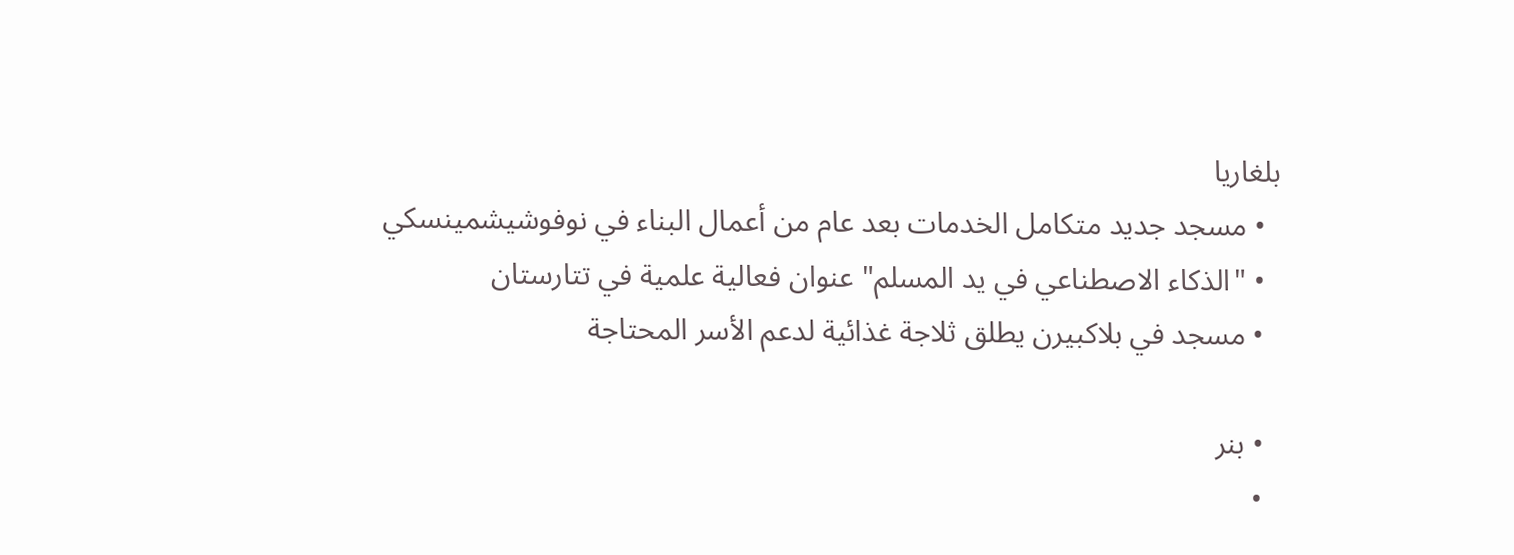بلغاريا
  • مسجد جديد متكامل الخدمات بعد عام من أعمال البناء في نوفوشيشمينسكي
  • "الذكاء الاصطناعي في يد المسلم" عنوان فعالية علمية في تتارستان
  • مسجد في بلاكبيرن يطلق ثلاجة غذائية لدعم الأسر المحتاجة

  • بنر
  •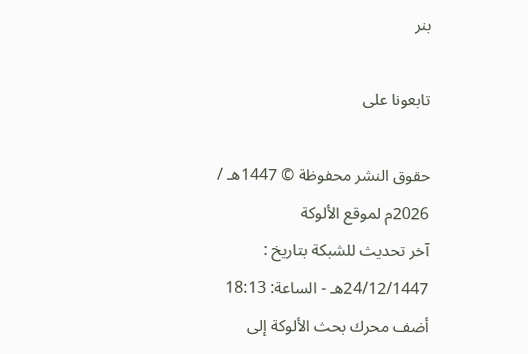بنر

تابعونا على

حقوق النشر محفوظة © 1447هـ / 2026م لموقع الألوكة
آخر تحديث للشبكة بتاريخ : 24/12/1447هـ - الساعة: 18:13
أضف محرك بحث الألوكة إلى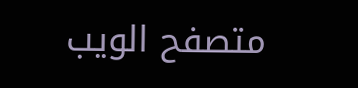متصفح الويب